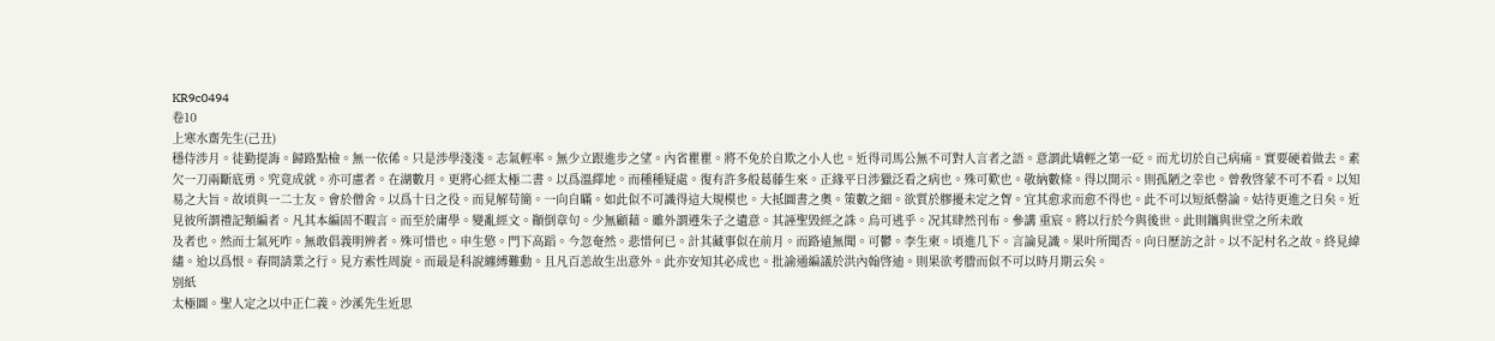KR9c0494
卷10
上寒水齋先生(己丑)
穩侍涉月。徒勤提誨。歸路點檢。無一依俙。只是涉學淺淺。志氣輕率。無少立跟進步之望。內省瞿瞿。將不免於自欺之小人也。近得司馬公無不可對人言者之語。意謂此矯輕之第一砭。而尤切於自己病痛。實要硬着做去。素欠一刀兩斷底勇。究竟成就。亦可慮者。在湖數月。更將心經太極二書。以爲溫繹地。而種種疑處。復有許多般葛藤生來。正緣平日涉獵泛看之病也。殊可歎也。敬納數條。得以開示。則孤陋之幸也。曾敎啓蒙不可不看。以知易之大旨。故頃與一二士友。會於僧舍。以爲十日之役。而見解苟簡。一向自瞞。如此似不可識得這大規模也。大抵圖書之奧。策數之細。欲質於膠擾未定之胷。宜其愈求而愈不得也。此不可以短紙罄論。姑待更進之日矣。近見彼所謂禮記類編者。凡其本編固不暇言。而至於庸學。變亂經文。顚倒章句。少無顧藉。雖外謂遵朱子之遺意。其誣聖毁經之誅。烏可逃乎。况其肆然刊布。參講 重宸。將以行於今與後世。此則鑴與世堂之所未敢
及者也。然而士氣死咋。無敢倡義明辨者。殊可惜也。申生憼。門下高蹈。今忽奄然。悲惜何已。計其藏事似在前月。而路遠無聞。可鬱。李生柬。頃進几下。言論見識。果叶所聞否。向日歷訪之計。以不記村名之故。終見緯繣。迨以爲恨。春間請業之行。見方索性周旋。而最是科說纏縛難動。且凡百恙故生出意外。此亦安知其必成也。批諭通編議於洪內翰啓迪。則果欲考謄而似不可以時月期云矣。
別紙
太極圖。聖人定之以中正仁義。沙溪先生近思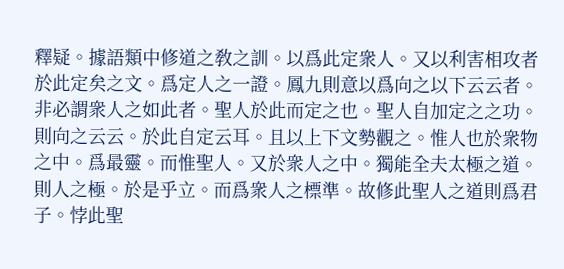釋疑。據語類中修道之敎之訓。以爲此定衆人。又以利害相攻者於此定矣之文。爲定人之一證。鳳九則意以爲向之以下云云者。非必謂衆人之如此者。聖人於此而定之也。聖人自加定之之功。則向之云云。於此自定云耳。且以上下文勢觀之。惟人也於衆物之中。爲最靈。而惟聖人。又於衆人之中。獨能全夫太極之道。則人之極。於是乎立。而爲衆人之標準。故修此聖人之道則爲君子。悖此聖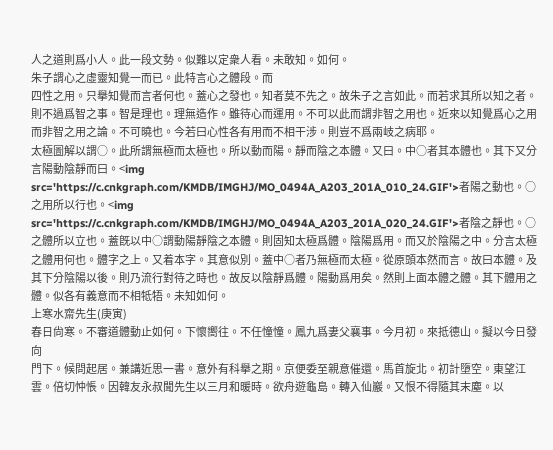人之道則爲小人。此一段文勢。似難以定衆人看。未敢知。如何。
朱子謂心之虛靈知覺一而已。此特言心之體段。而
四性之用。只擧知覺而言者何也。蓋心之發也。知者莫不先之。故朱子之言如此。而若求其所以知之者。則不過爲智之事。智是理也。理無造作。雖待心而運用。不可以此而謂非智之用也。近來以知覺爲心之用而非智之用之論。不可曉也。今若曰心性各有用而不相干涉。則豈不爲兩岐之病耶。
太極圖解以謂○。此所謂無極而太極也。所以動而陽。靜而陰之本體。又曰。中○者其本體也。其下又分言陽動陰靜而曰。<img src='https://c.cnkgraph.com/KMDB/IMGHJ/MO_0494A_A203_201A_010_24.GIF'>者陽之動也。○之用所以行也。<img src='https://c.cnkgraph.com/KMDB/IMGHJ/MO_0494A_A203_201A_020_24.GIF'>者陰之靜也。○之體所以立也。蓋旣以中○謂動陽靜陰之本體。則固知太極爲體。陰陽爲用。而又於陰陽之中。分言太極之體用何也。體字之上。又着本字。其意似別。蓋中○者乃無極而太極。從原頭本然而言。故曰本體。及其下分陰陽以後。則乃流行對待之時也。故反以陰靜爲體。陽動爲用矣。然則上面本體之體。其下體用之體。似各有義意而不相牴牾。未知如何。
上寒水齋先生(庚寅)
春日尙寒。不審道體動止如何。下懷嚮往。不任憧憧。鳳九爲妻父襄事。今月初。來抵德山。擬以今日發向
門下。候問起居。兼講近思一書。意外有科擧之期。京便委至親意催還。馬首旋北。初計墮空。東望江雲。倍切忡悵。因韓友永叔聞先生以三月和暖時。欲舟遊龜島。轉入仙巖。又恨不得隨其末塵。以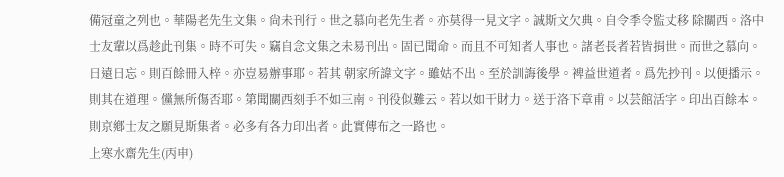備冠童之列也。華陽老先生文集。尙未刊行。世之慕向老先生者。亦莫得一見文字。誠斯文欠典。自令季令監丈移 除關西。洛中士友輩以爲趁此刊集。時不可失。竊自念文集之未易刊出。固已聞命。而且不可知者人事也。諸老長者若皆捐世。而世之慕向。日遠日忘。則百餘冊入梓。亦豈易辦事耶。若其 朝家所諱文字。雖姑不出。至於訓誨後學。裨益世道者。爲先抄刊。以便播示。則其在道理。儻無所傷否耶。第聞關西刻手不如三南。刊役似難云。若以如干財力。送于洛下章甫。以芸館活字。印出百餘本。則京鄕士友之願見斯集者。必多有各力印出者。此實傳布之一路也。
上寒水齋先生(丙申)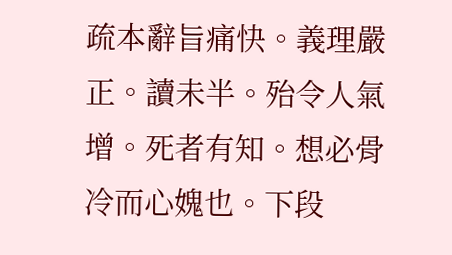疏本辭旨痛快。義理嚴正。讀未半。殆令人氣增。死者有知。想必骨冷而心媿也。下段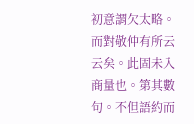初意謂欠太略。而對敬仲有所云云矣。此固未入商量也。第其數句。不但語約而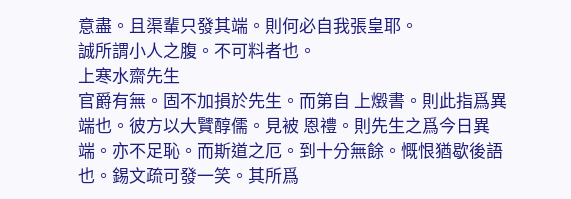意盡。且渠輩只發其端。則何必自我張皇耶。
誠所謂小人之腹。不可料者也。
上寒水齋先生
官爵有無。固不加損於先生。而第自 上燬書。則此指爲異端也。彼方以大贒醇儒。見被 恩禮。則先生之爲今日異端。亦不足恥。而斯道之厄。到十分無餘。慨恨猶歇後語也。錫文疏可發一笑。其所爲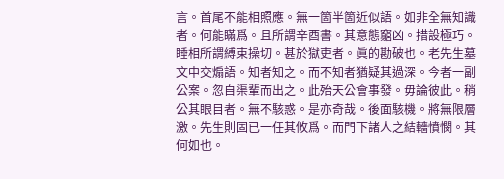言。首尾不能相照應。無一箇半箇近似語。如非全無知識者。何能瞞爲。且所謂辛酉書。其意態竆凶。措設極巧。睡相所謂縛束操切。甚於獄吏者。眞的勘破也。老先生墓文中交煽語。知者知之。而不知者猶疑其過深。今者一副公案。忽自渠輩而出之。此殆天公會事發。毋論彼此。稍公其眼目者。無不駭惑。是亦奇哉。後面駭機。將無限層激。先生則固已一任其攸爲。而門下諸人之結轖憤憫。其何如也。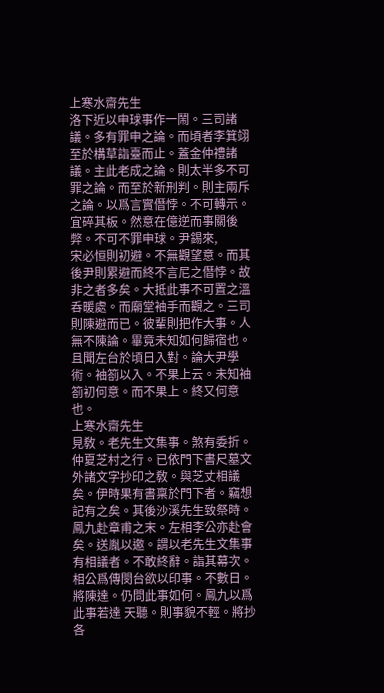上寒水齋先生
洛下近以申球事作一鬧。三司諸議。多有罪申之論。而頃者李箕翊至於構草詣臺而止。蓋金仲禮諸議。主此老成之論。則太半多不可罪之論。而至於新刑判。則主兩斥之論。以爲言實僭悖。不可轉示。宜碎其板。然意在億逆而事關後弊。不可不罪申球。尹錫來,
宋必恒則初避。不無觀望意。而其後尹則累避而終不言尼之僭悖。故非之者多矣。大抵此事不可置之溫呑暖處。而廟堂袖手而觀之。三司則陳避而已。彼輩則把作大事。人無不陳論。畢竟未知如何歸宿也。且聞左台於頃日入對。論大尹學術。袖箚以入。不果上云。未知袖箚初何意。而不果上。終又何意也。
上寒水齋先生
見敎。老先生文集事。煞有委折。仲夏芝村之行。已依門下書尺墓文外諸文字抄印之敎。與芝丈相議矣。伊時果有書稟於門下者。竊想記有之矣。其後沙溪先生致祭時。鳳九赴章甫之末。左相李公亦赴會矣。送胤以邀。謂以老先生文集事有相議者。不敢終辭。詣其幕次。相公爲傳閔台欲以印事。不數日。將陳達。仍問此事如何。鳳九以爲此事若達 天聽。則事貌不輕。將抄各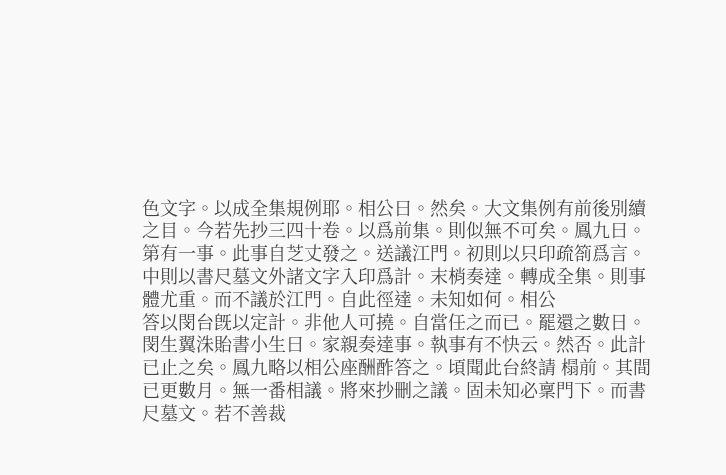色文字。以成全集規例耶。相公曰。然矣。大文集例有前後別續之目。今若先抄三四十卷。以爲前集。則似無不可矣。鳳九曰。第有一事。此事自芝丈發之。送議江門。初則以只印疏箚爲言。中則以書尺墓文外諸文字入印爲計。末梢奏達。轉成全集。則事體尤重。而不議於江門。自此徑達。未知如何。相公
答以閔台旣以定計。非他人可撓。自當任之而已。罷還之數日。閔生翼洙貽書小生曰。家親奏達事。執事有不快云。然否。此計已止之矣。鳳九略以相公座酬酢答之。頃聞此台終請 榻前。其間已更數月。無一番相議。將來抄刪之議。固未知必稟門下。而書尺墓文。若不善裁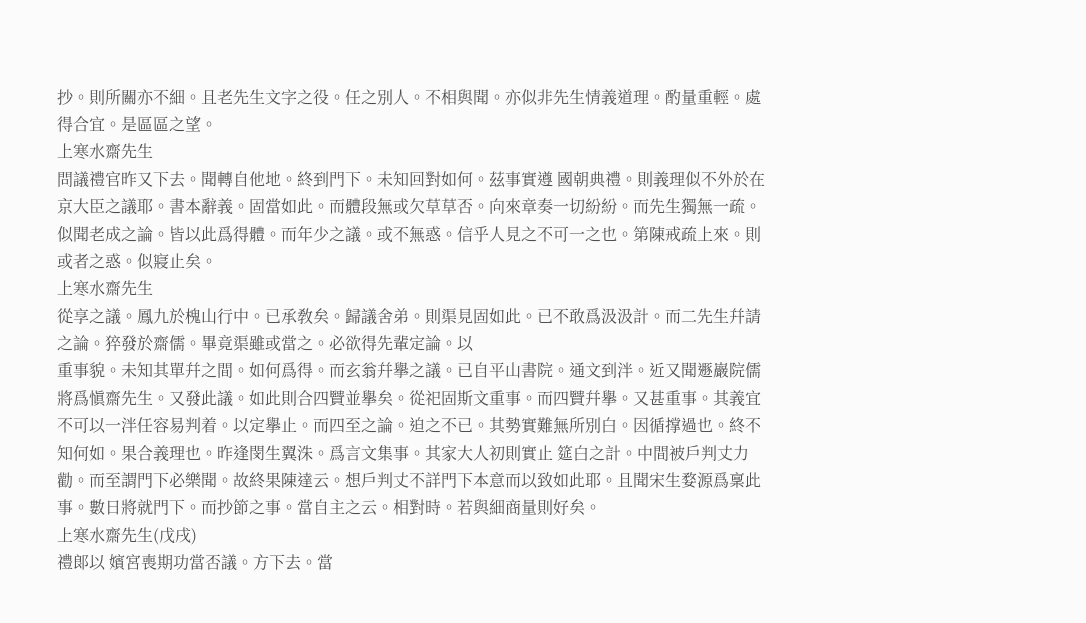抄。則所關亦不細。且老先生文字之役。任之別人。不相與聞。亦似非先生情義道理。酌量重輕。處得合宜。是區區之望。
上寒水齋先生
問議禮官昨又下去。聞轉自他地。終到門下。未知回對如何。茲事實遵 國朝典禮。則義理似不外於在京大臣之議耶。書本辭義。固當如此。而體段無或欠草草否。向來章奏一切紛紛。而先生獨無一疏。似聞老成之論。皆以此爲得體。而年少之議。或不無惑。信乎人見之不可一之也。第陳戒疏上來。則或者之惑。似寢止矣。
上寒水齋先生
從享之議。鳳九於槐山行中。已承敎矣。歸議舍弟。則渠見固如此。已不敢爲汲汲計。而二先生幷請之論。猝發於齋儒。畢竟渠雖或當之。必欲得先輩定論。以
重事貌。未知其單幷之間。如何爲得。而玄翁幷擧之議。已自平山書院。通文到泮。近又聞遯巖院儒將爲愼齋先生。又發此議。如此則合四贒並擧矣。從祀固斯文重事。而四贒幷擧。又甚重事。其義宜不可以一泮任容易判着。以定擧止。而四至之論。迫之不已。其勢實難無所別白。因循撑過也。終不知何如。果合義理也。昨逢閔生翼洙。爲言文集事。其家大人初則實止 筵白之計。中間被戶判丈力勸。而至謂門下必樂聞。故終果陳達云。想戶判丈不詳門下本意而以致如此耶。且聞宋生婺源爲稟此事。數日將就門下。而抄節之事。當自主之云。相對時。若與細商量則好矣。
上寒水齋先生(戊戌)
禮郞以 嬪宮喪期功當否議。方下去。當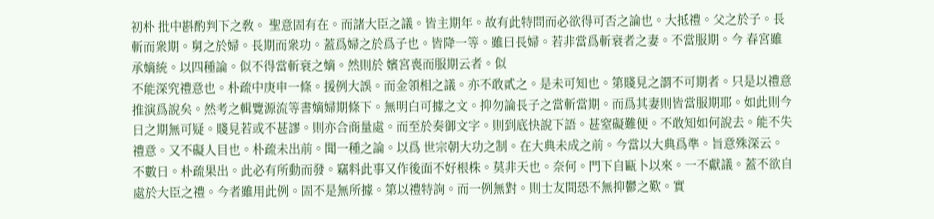初朴 批中斟酌判下之敎。 聖意固有在。而諸大臣之議。皆主期年。故有此特問而必欲得可否之論也。大抵禮。父之於子。長斬而衆期。舅之於婦。長期而衆功。蓋爲婦之於爲子也。皆降一等。雖曰長婦。若非當爲斬衰者之妻。不當服期。今 春宮雖承嫡統。以四種論。似不得當斬衰之嫡。然則於 嬪宮喪而服期云者。似
不能深究禮意也。朴疏中庚申一條。援例大誤。而金領相之議。亦不敢貳之。是未可知也。第賤見之謂不可期者。只是以禮意推演爲說矣。然考之輯覽源流等書嫡婦期條下。無明白可據之文。抑勿論長子之當斬當期。而爲其妻則皆當服期耶。如此則今日之期無可疑。賤見若或不甚謬。則亦合商量處。而至於奏御文字。則到底快說下語。甚窒礙難便。不敢知如何說去。能不失禮意。又不礙人目也。朴疏未出前。聞一種之論。以爲 世宗朝大功之制。在大典未成之前。今當以大典爲準。旨意殊深云。不數日。朴疏果出。此必有所動而發。竊料此事又作後面不好根株。莫非天也。奈何。門下自甌卜以來。一不獻議。蓋不欲自處於大臣之禮。今者雖用此例。固不是無所據。第以禮特詢。而一例無對。則士友間恐不無抑鬱之歎。實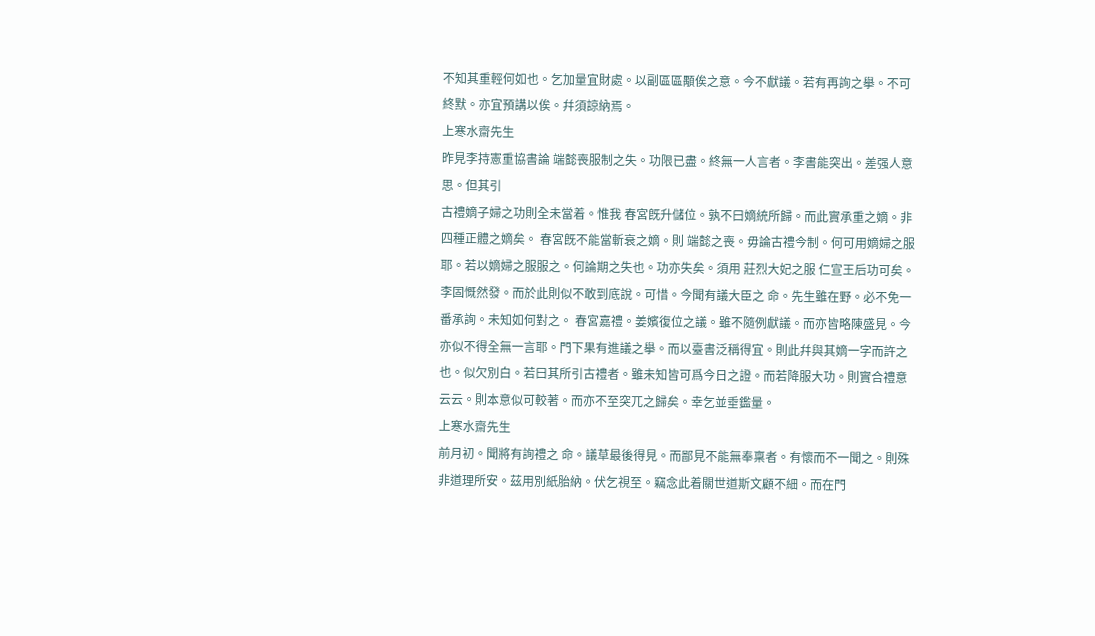不知其重輕何如也。乞加量宜財處。以副區區顒俟之意。今不獻議。若有再詢之擧。不可終默。亦宜預講以俟。幷須諒納焉。
上寒水齋先生
昨見李持憲重協書論 端懿喪服制之失。功限已盡。終無一人言者。李書能突出。差强人意思。但其引
古禮嫡子婦之功則全未當着。惟我 春宮旣升儲位。孰不曰嫡統所歸。而此實承重之嫡。非四種正體之嫡矣。 春宮旣不能當斬衰之嫡。則 端懿之喪。毋論古禮今制。何可用嫡婦之服耶。若以嫡婦之服服之。何論期之失也。功亦失矣。須用 莊烈大妃之服 仁宣王后功可矣。李固慨然發。而於此則似不敢到底說。可惜。今聞有議大臣之 命。先生雖在野。必不免一番承詢。未知如何對之。 春宮嘉禮。姜嬪復位之議。雖不隨例獻議。而亦皆略陳盛見。今亦似不得全無一言耶。門下果有進議之擧。而以臺書泛稱得宜。則此幷與其嫡一字而許之也。似欠別白。若曰其所引古禮者。雖未知皆可爲今日之證。而若降服大功。則實合禮意云云。則本意似可較著。而亦不至突兀之歸矣。幸乞並垂鑑量。
上寒水齋先生
前月初。聞將有詢禮之 命。議草最後得見。而鄙見不能無奉稟者。有懷而不一聞之。則殊非道理所安。茲用別紙胎納。伏乞視至。竊念此着關世道斯文顧不細。而在門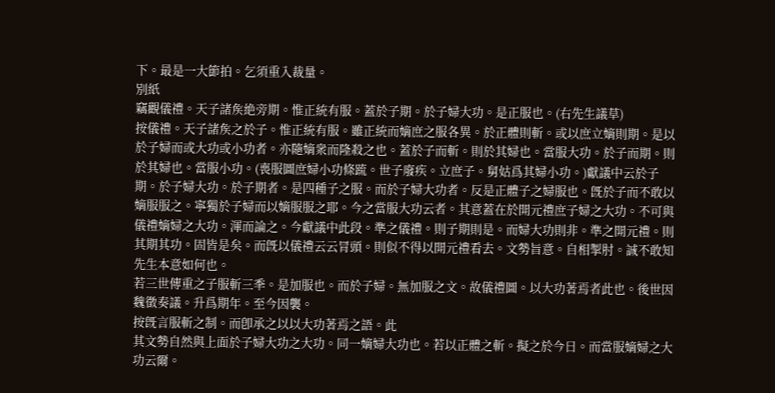下。最是一大節拍。乞須重入裁量。
別紙
竊觀儀禮。天子諸矦絶旁期。惟正統有服。蓋於子期。於子婦大功。是正服也。(右先生議草)
按儀禮。天子諸矦之於子。惟正統有服。雖正統而嫡庶之服各異。於正體則斬。或以庶立嫡則期。是以於子婦而或大功或小功者。亦隨嫡衆而隆殺之也。蓋於子而斬。則於其婦也。當服大功。於子而期。則於其婦也。當服小功。(喪服圖庶婦小功條䟽。世子廢疾。立庶子。舅姑爲其婦小功。)獻議中云於子期。於子婦大功。於子期者。是四種子之服。而於子婦大功者。反是正體子之婦服也。旣於子而不敢以嫡服服之。寧獨於子婦而以嫡服服之耶。今之當服大功云者。其意蓋在於開元禮庶子婦之大功。不可與儀禮嫡婦之大功。渾而論之。今獻議中此段。準之儀禮。則子期則是。而婦大功則非。準之開元禮。則其期其功。固皆是矣。而旣以儀禮云云冐頭。則似不得以開元禮看去。文勢旨意。自相掣肘。誠不敢知先生本意如何也。
若三世傳重之子服斬三秊。是加服也。而於子婦。無加服之文。故儀禮圖。以大功著焉者此也。後世因魏徵奏議。升爲期年。至今因襲。
按旣言服斬之制。而卽承之以以大功著焉之語。此
其文勢自然與上面於子婦大功之大功。同一嫡婦大功也。若以正體之斬。擬之於今日。而當服嫡婦之大功云爾。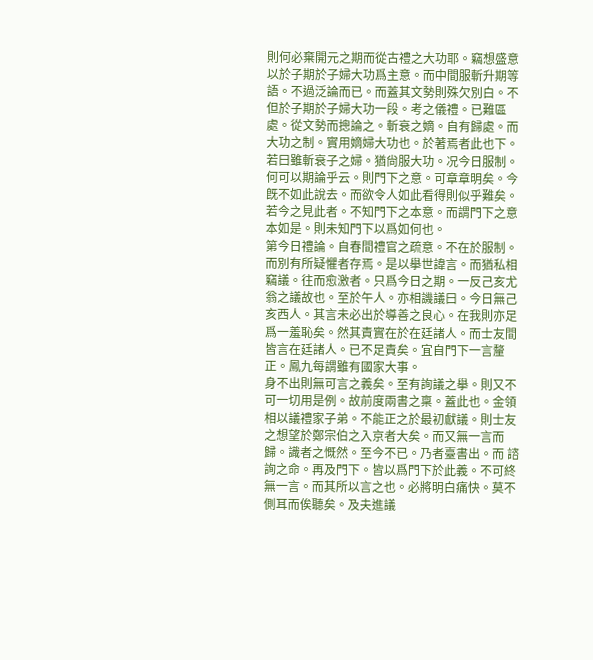則何必棄開元之期而從古禮之大功耶。竊想盛意以於子期於子婦大功爲主意。而中間服斬升期等語。不過泛論而已。而蓋其文勢則殊欠別白。不但於子期於子婦大功一段。考之儀禮。已難區處。從文勢而摠論之。斬衰之嫡。自有歸處。而大功之制。實用嫡婦大功也。於著焉者此也下。若曰雖斬衰子之婦。猶尙服大功。况今日服制。何可以期論乎云。則門下之意。可章章明矣。今旣不如此說去。而欲令人如此看得則似乎難矣。若今之見此者。不知門下之本意。而謂門下之意本如是。則未知門下以爲如何也。
第今日禮論。自春間禮官之疏意。不在於服制。而別有所疑懼者存焉。是以擧世諱言。而猶私相竊議。往而愈激者。只爲今日之期。一反己亥尤翁之議故也。至於午人。亦相譏議曰。今日無己亥西人。其言未必出於導善之良心。在我則亦足爲一羞恥矣。然其責實在於在廷諸人。而士友間皆言在廷諸人。已不足責矣。宜自門下一言釐正。鳳九每謂雖有國家大事。
身不出則無可言之義矣。至有詢議之擧。則又不可一切用是例。故前度兩書之稟。蓋此也。金領相以議禮家子弟。不能正之於最初獻議。則士友之想望於鄭宗伯之入京者大矣。而又無一言而歸。識者之慨然。至今不已。乃者臺書出。而 諮詢之命。再及門下。皆以爲門下於此義。不可終無一言。而其所以言之也。必將明白痛快。莫不側耳而俟聽矣。及夫進議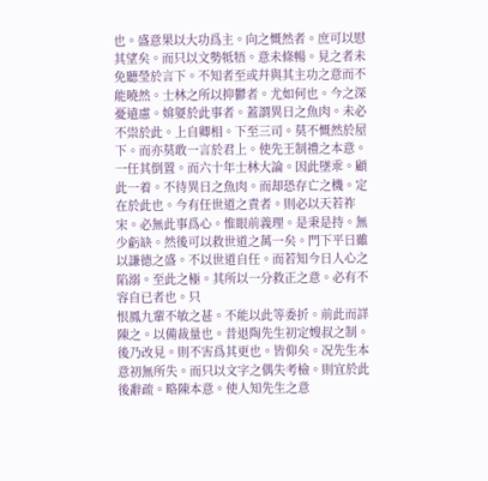也。盛意果以大功爲主。向之慨然者。庶可以慰其望矣。而只以文勢牴牾。意未條暢。見之者未免聽瑩於言下。不知者至或幷與其主功之意而不能曉然。士林之所以抑鬱者。尤如何也。今之深憂遠慮。媕娿於此事者。蓋謂異日之魚肉。未必不祟於此。上自卿相。下至三司。莫不慨然於屋下。而亦莫敢一言於君上。使先王制禮之本意。一任其倒置。而六十年士林大論。因此墜乖。顧此一着。不待異日之魚肉。而却恐存亡之機。定在於此也。今有任世道之責者。則必以天若祚宋。必無此事爲心。惟眼前義理。是秉是持。無少虧缺。然後可以救世道之萬一矣。門下平日雖以謙德之盛。不以世道自任。而若知今日人心之陷溺。至此之極。其所以一分救正之意。必有不容自已者也。只
恨鳳九輩不敏之甚。不能以此等委折。前此而詳陳之。以備裁量也。昔退陶先生初定嫂叔之制。後乃改見。則不害爲其更也。皆仰矣。况先生本意初無所失。而只以文字之偶失考檢。則宜於此後辭疏。略陳本意。使人知先生之意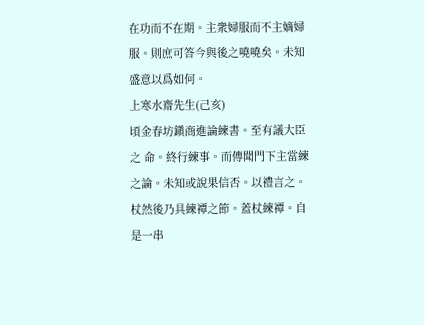在功而不在期。主衆婦服而不主嫡婦服。則庶可答今與後之嘵嘵矣。未知盛意以爲如何。
上寒水齋先生(己亥)
頃金春坊鎭商進論練書。至有議大臣之 命。終行練事。而傳聞門下主當練之論。未知或說果信否。以禮言之。杖然後乃具練禫之節。蓋杖練禫。自是一串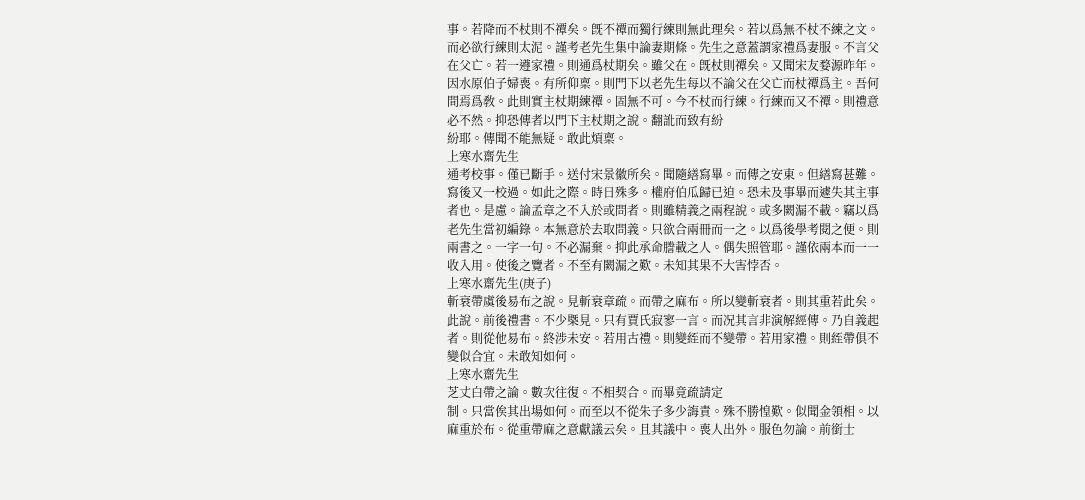事。若降而不杖則不禫矣。旣不禫而獨行練則無此理矣。若以爲無不杖不練之文。而必欲行練則太泥。謹考老先生集中論妻期條。先生之意蓋謂家禮爲妻服。不言父在父亡。若一遵家禮。則通爲杖期矣。雖父在。旣杖則禫矣。又聞宋友婺源昨年。因水原伯子婦喪。有所仰稟。則門下以老先生每以不論父在父亡而杖禫爲主。吾何間焉爲敎。此則實主杖期練禫。固無不可。今不杖而行練。行練而又不禫。則禮意必不然。抑恐傳者以門下主杖期之說。翻訛而致有紛
紛耶。傳聞不能無疑。敢此煩稟。
上寒水齋先生
通考校事。僅已斷手。送付宋景徽所矣。聞隨繕寫畢。而傳之安東。但繕寫甚難。寫後又一校過。如此之際。時日殊多。權府伯瓜歸已迫。恐未及事畢而遽失其主事者也。是慮。論孟章之不入於或問者。則雖精義之兩程說。或多闕漏不載。竊以爲老先生當初編錄。本無意於去取問義。只欲合兩冊而一之。以爲後學考閱之便。則兩書之。一字一句。不必漏棄。抑此承命謄載之人。偶失照管耶。謹依兩本而一一收入用。使後之覽者。不至有闕漏之歎。未知其果不大害悖否。
上寒水齋先生(庚子)
斬衰帶虞後易布之說。見斬衰章疏。而帶之麻布。所以變斬衰者。則其重若此矣。此說。前後禮書。不少槩見。只有賈氏寂寥一言。而况其言非演解經傳。乃自義起者。則從他易布。終涉未安。若用古禮。則變絰而不變帶。若用家禮。則絰帶俱不變似合宜。未敢知如何。
上寒水齋先生
芝丈白帶之論。數次往復。不相契合。而畢竟疏請定
制。只當俟其出場如何。而至以不從朱子多少誨責。殊不勝惶歎。似聞金領相。以麻重於布。從重帶麻之意獻議云矣。且其議中。喪人出外。服色勿論。前銜士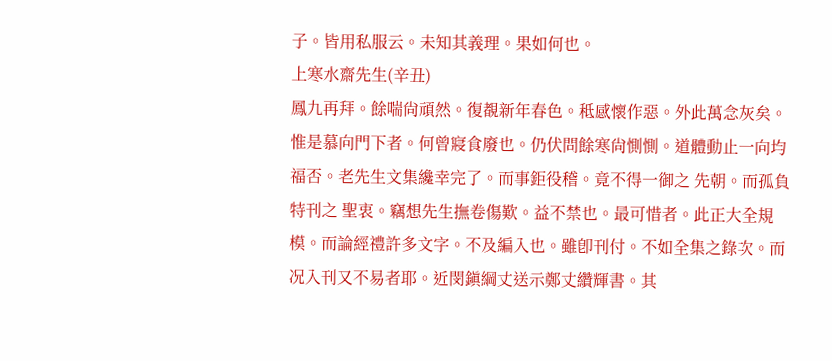子。皆用私服云。未知其義理。果如何也。
上寒水齋先生(辛丑)
鳳九再拜。餘喘尙頑然。復覩新年春色。秪感懷作惡。外此萬念灰矣。惟是慕向門下者。何曾寢食廢也。仍伏問餘寒尙惻惻。道體動止一向均福否。老先生文集纔幸完了。而事鉅役稽。竟不得一御之 先朝。而孤負特刊之 聖衷。竊想先生撫卷傷歎。益不禁也。最可惜者。此正大全規模。而論經禮許多文字。不及編入也。雖卽刊付。不如全集之錄次。而况入刊又不易者耶。近閔鎭綱丈送示鄭丈纘輝書。其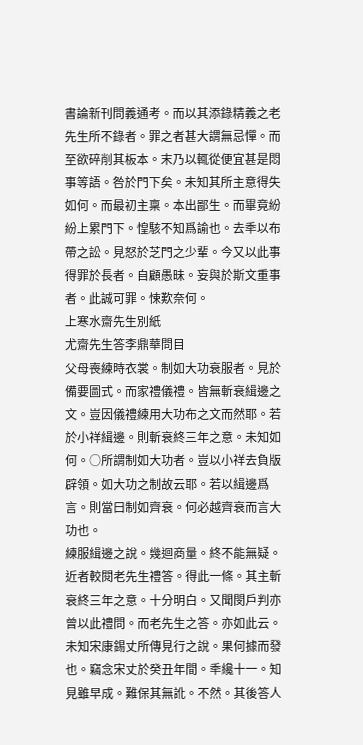書論新刊問義通考。而以其添錄精義之老先生所不錄者。罪之者甚大謂無忌憚。而至欲碎削其板本。末乃以輒從便宜甚是悶事等語。咎於門下矣。未知其所主意得失如何。而最初主稟。本出鄙生。而畢竟紛紛上累門下。惶駭不知爲諭也。去秊以布帶之訟。見怒於芝門之少輩。今又以此事得罪於長者。自顧愚昧。妄與於斯文重事者。此誠可罪。悚歎奈何。
上寒水齋先生別紙
尤齋先生答李鼎華問目
父母喪練時衣裳。制如大功衰服者。見於備要圖式。而家禮儀禮。皆無斬衰緝邊之文。豈因儀禮練用大功布之文而然耶。若於小祥緝邊。則斬衰終三年之意。未知如何。○所謂制如大功者。豈以小祥去負版辟領。如大功之制故云耶。若以緝邊爲言。則當曰制如齊衰。何必越齊衰而言大功也。
練服緝邊之說。幾迴商量。終不能無疑。近者較閱老先生禮答。得此一條。其主斬衰終三年之意。十分明白。又聞閔戶判亦曾以此禮問。而老先生之答。亦如此云。未知宋康錫丈所傳見行之說。果何據而發也。竊念宋丈於癸丑年間。秊纔十一。知見雖早成。難保其無訛。不然。其後答人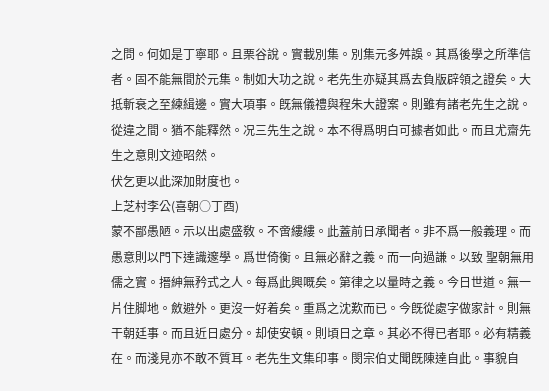之問。何如是丁寧耶。且栗谷說。實載別集。別集元多舛誤。其爲後學之所準信者。固不能無間於元集。制如大功之說。老先生亦疑其爲去負版辟領之證矣。大抵斬衰之至練緝邊。實大項事。旣無儀禮與程朱大證案。則雖有諸老先生之說。從違之間。猶不能釋然。况三先生之說。本不得爲明白可據者如此。而且尤齋先生之意則文迹昭然。
伏乞更以此深加財度也。
上芝村李公(喜朝○丁酉)
蒙不鄙愚陋。示以出處盛敎。不啻縷縷。此蓋前日承聞者。非不爲一般義理。而愚意則以門下達識邃學。爲世倚衡。且無必辭之義。而一向過謙。以致 聖朝無用儒之實。搢紳無矜式之人。每爲此興嘅矣。第律之以量時之義。今日世道。無一片住脚地。斂避外。更沒一好着矣。重爲之沈歎而已。今旣從處字做家計。則無干朝廷事。而且近日處分。却使安頓。則頃日之章。其必不得已者耶。必有精義在。而淺見亦不敢不質耳。老先生文集印事。閔宗伯丈聞旣陳達自此。事貌自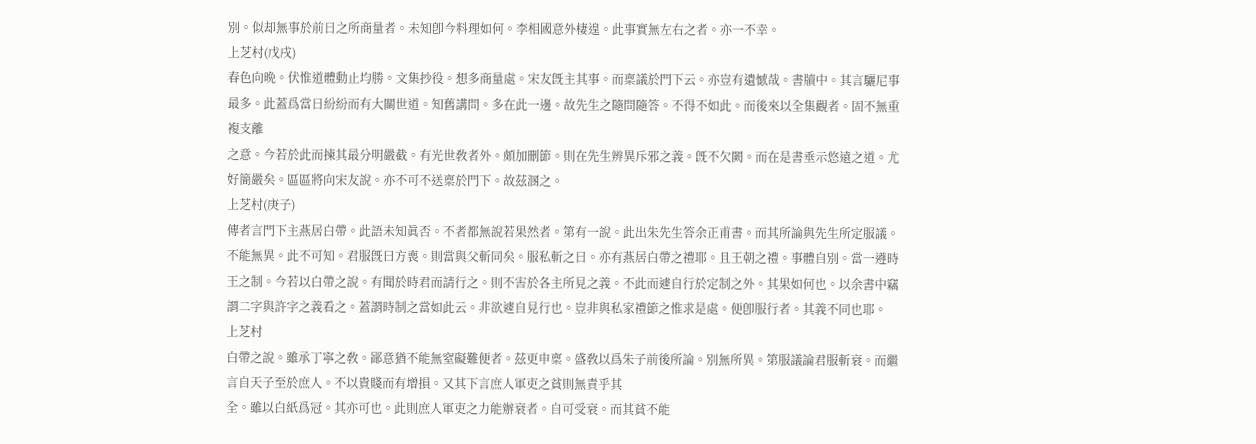別。似却無事於前日之所商量者。未知卽今料理如何。李相國意外棲遑。此事實無左右之者。亦一不幸。
上芝村(戊戌)
春色向晩。伏惟道體動止均勝。文集抄役。想多商量處。宋友旣主其事。而稟議於門下云。亦豈有遺憾哉。書牘中。其言驪尼事最多。此蓋爲當日紛紛而有大關世道。知舊講問。多在此一邊。故先生之隨問隨答。不得不如此。而後來以全集觀者。固不無重複支離
之意。今若於此而揀其最分明嚴截。有光世敎者外。頗加刪節。則在先生辨異斥邪之義。旣不欠闕。而在是書垂示悠遠之道。尤好簡嚴矣。區區將向宋友說。亦不可不送稟於門下。故茲溷之。
上芝村(庚子)
傳者言門下主燕居白帶。此語未知眞否。不者都無說若果然者。第有一說。此出朱先生答余正甫書。而其所論與先生所定服議。不能無異。此不可知。君服旣曰方喪。則當與父斬同矣。服私斬之日。亦有燕居白帶之禮耶。且王朝之禮。事體自別。當一遵時王之制。今若以白帶之說。有聞於時君而請行之。則不害於各主所見之義。不此而遽自行於定制之外。其果如何也。以余書中竊謂二字與許字之義看之。蓋謂時制之當如此云。非欲遽自見行也。豈非與私家禮節之惟求是處。便卽服行者。其義不同也耶。
上芝村
白帶之說。雖承丁寧之敎。鄙意猶不能無窒礙難便者。茲更申稟。盛敎以爲朱子前後所論。別無所異。第服議論君服斬衰。而繼言自天子至於庶人。不以貴賤而有增損。又其下言庶人軍吏之貧則無責乎其
全。雖以白紙爲冠。其亦可也。此則庶人軍吏之力能辦衰者。自可受衰。而其貧不能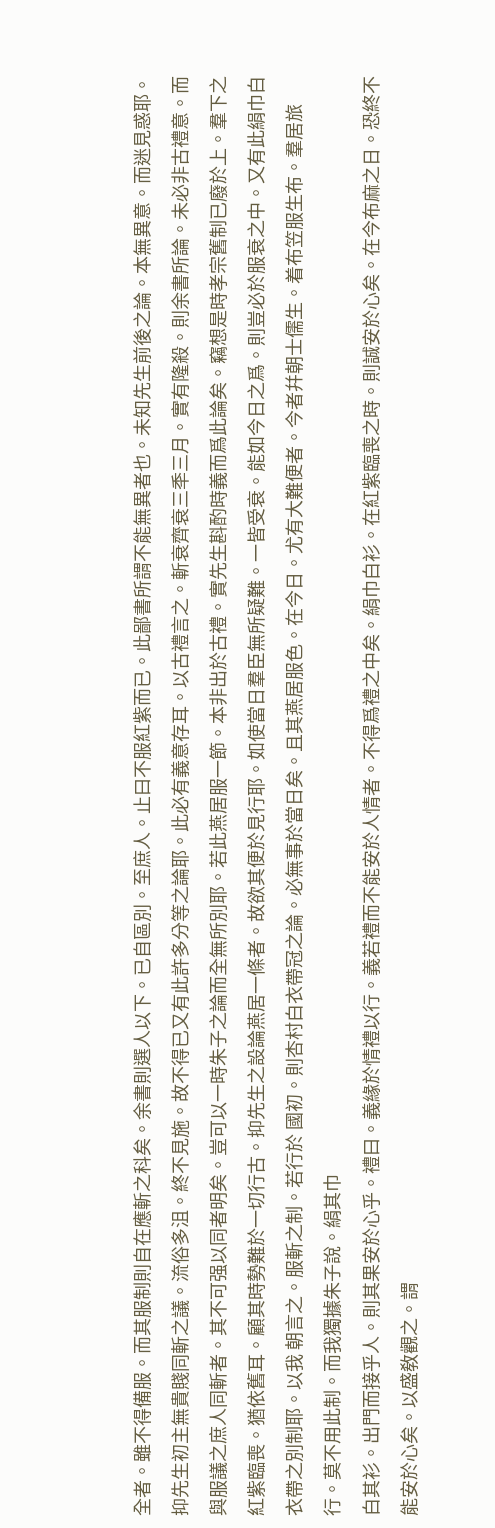全者。雖不得備服。而其服制則自在應斬之科矣。余書則選人以下。已自區別。至庶人。止曰不服紅紫而已。此鄙書所謂不能無異者也。未知先生前後之論。本無異意。而迷見惑耶。抑先生初主無貴賤同斬之議。流俗多沮。終不見施。故不得已又有此許多分等之論耶。此必有義意存耳。以古禮言之。斬衰齊衰三秊三月。實有隆殺。則余書所論。未必非古禮意。而與服議之庶人同斬者。其不可强以同者明矣。豈可以一時朱子之論而全無所別耶。若此燕居服一節。本非出於古禮。實先生斟酌時義而爲此論矣。竊想是時孝宗舊制已廢於上。羣下之紅紫臨喪。猶依舊耳。顧其時勢難於一切行古。抑先生之設論燕居一條者。故欲其便於見行耶。如使當日羣臣無所疑難。一皆受衰。能如今日之爲。則豈必於服衰之中。又有此絹巾白衣帶之別制耶。以我 朝言之。服斬之制。若行於 國初。則杏村白衣帶冠之論。必無事於當日矣。且其燕居服色。在今日。尤有大難便者。今者幷朝士儒生。着布笠服生布。羣居旅行。莫不用此制。而我獨據朱子說。絹其巾
白其衫。出門而接乎人。則其果安於心乎。禮曰。義緣於情禮以行。義若禮而不能安於人情者。不得爲禮之中矣。絹巾白衫。在紅紫臨喪之時。則誠安於心矣。在今布麻之日。恐終不能安於心矣。以盛敎觀之。謂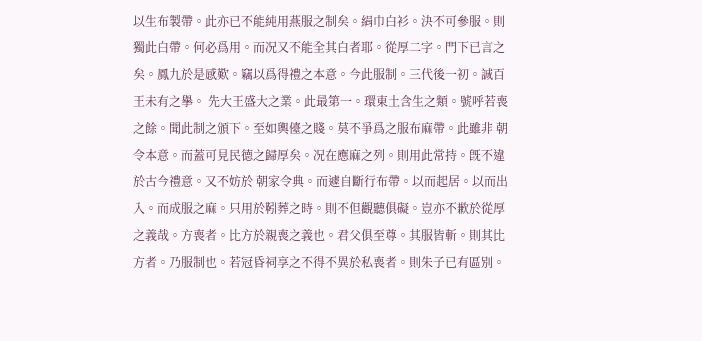以生布製帶。此亦已不能純用燕服之制矣。絹巾白衫。決不可參服。則獨此白帶。何必爲用。而况又不能全其白者耶。從厚二字。門下已言之矣。鳳九於是感歎。竊以爲得禮之本意。今此服制。三代後一初。誠百王未有之擧。 先大王盛大之業。此最第一。環東土含生之類。號呼若喪之餘。聞此制之頒下。至如輿儓之賤。莫不爭爲之服布麻帶。此雖非 朝令本意。而蓋可見民德之歸厚矣。况在應麻之列。則用此常持。旣不違於古今禮意。又不妨於 朝家令典。而遽自斷行布帶。以而起居。以而出入。而成服之麻。只用於靷葬之時。則不但觀聽俱礙。豈亦不歉於從厚之義哉。方喪者。比方於親喪之義也。君父俱至尊。其服皆斬。則其比方者。乃服制也。若冠昏祠享之不得不異於私喪者。則朱子已有區別。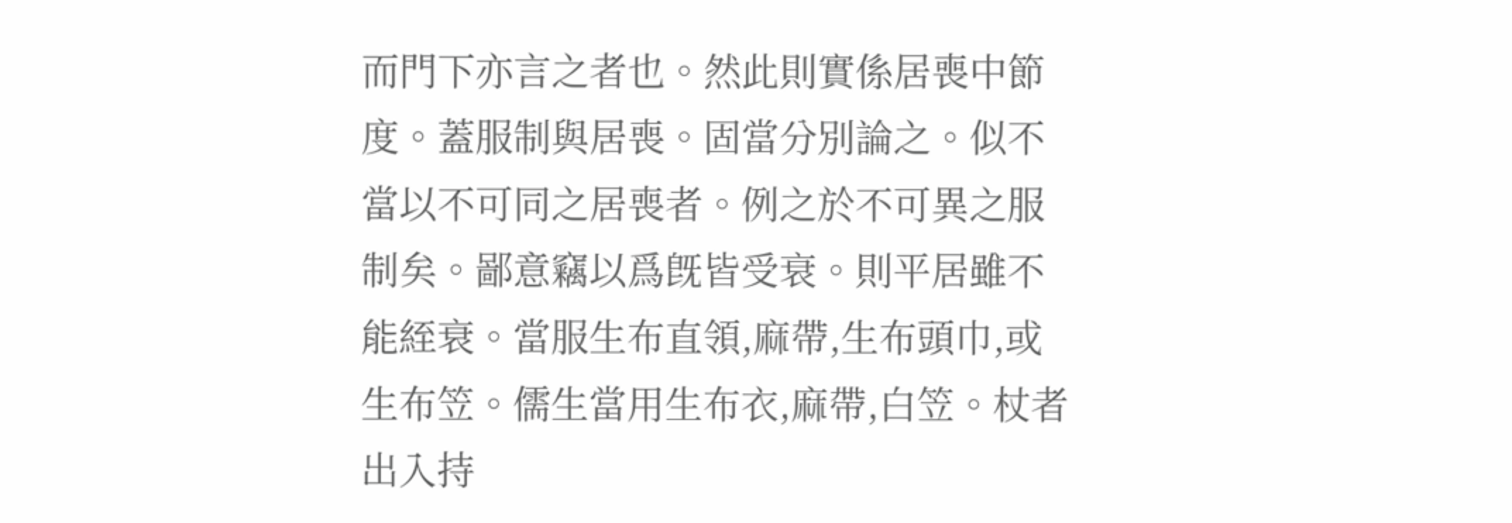而門下亦言之者也。然此則實係居喪中節度。蓋服制與居喪。固當分別論之。似不當以不可同之居喪者。例之於不可異之服
制矣。鄙意竊以爲旣皆受衰。則平居雖不能絰衰。當服生布直領,麻帶,生布頭巾,或生布笠。儒生當用生布衣,麻帶,白笠。杖者出入持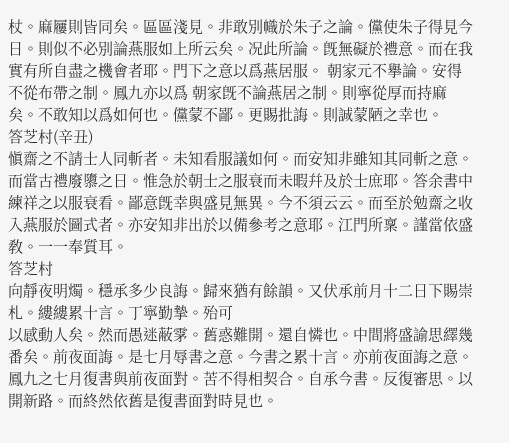杖。麻屨則皆同矣。區區淺見。非敢別幟於朱子之論。儻使朱子得見今日。則似不必別論燕服如上所云矣。况此所論。旣無礙於禮意。而在我實有所自盡之機會者耶。門下之意以爲燕居服。 朝家元不擧論。安得不從布帶之制。鳳九亦以爲 朝家旣不論燕居之制。則寧從厚而持麻矣。不敢知以爲如何也。儻蒙不鄙。更賜批誨。則誠蒙陋之幸也。
答芝村(辛丑)
愼齋之不請士人同斬者。未知看服議如何。而安知非雖知其同斬之意。而當古禮廢隳之日。惟急於朝士之服衰而未暇幷及於士庶耶。答余書中練祥之以服衰看。鄙意旣幸與盛見無異。今不須云云。而至於勉齋之收入燕服於圖式者。亦安知非出於以備參考之意耶。江門所稟。謹當依盛敎。一一奉質耳。
答芝村
向靜夜明燭。穩承多少良誨。歸來猶有餘韻。又伏承前月十二日下賜崇札。縷縷累十言。丁寧勤摯。殆可
以感動人矣。然而愚迷蔽雺。舊惑難開。還自憐也。中間將盛諭思繹幾番矣。前夜面誨。是七月辱書之意。今書之累十言。亦前夜面誨之意。鳳九之七月復書與前夜面對。苦不得相契合。自承今書。反復審思。以開新路。而終然依舊是復書面對時見也。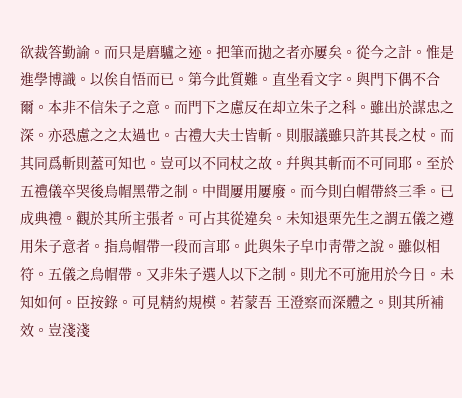欲裁答勤諭。而只是磨驢之迹。把筆而拋之者亦屢矣。從今之計。惟是進學博識。以俟自悟而已。第今此質難。直坐看文字。與門下偶不合爾。本非不信朱子之意。而門下之慮反在却立朱子之科。雖出於謀忠之深。亦恐慮之之太過也。古禮大夫士皆斬。則服議雖只許其長之杖。而其同爲斬則蓋可知也。豈可以不同杖之故。幷與其斬而不可同耶。至於五禮儀卒哭後烏帽黑帶之制。中間屢用屢廢。而今則白帽帶終三秊。已成典禮。觀於其所主張者。可占其從違矣。未知退栗先生之謂五儀之遵用朱子意者。指烏帽帶一段而言耶。此與朱子皁巾靑帶之說。雖似相符。五儀之烏帽帶。又非朱子選人以下之制。則尤不可施用於今日。未知如何。臣按錄。可見精約規模。若蒙吾 王澄察而深體之。則其所補效。豈淺淺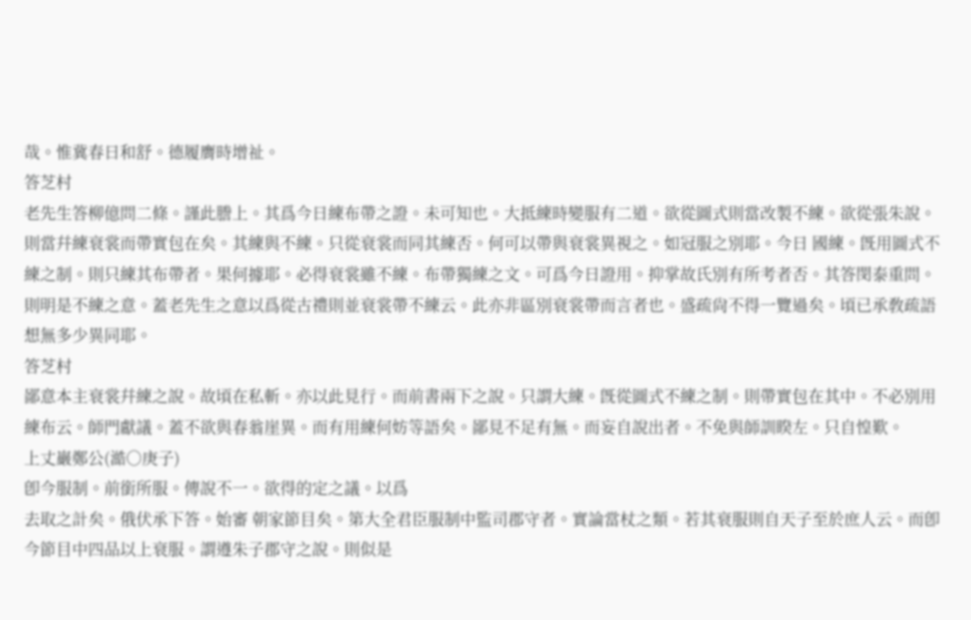哉。惟冀春日和舒。德履膺時增祉。
答芝村
老先生答柳億問二條。謹此謄上。其爲今日練布帶之證。未可知也。大抵練時變服有二道。欲從圖式則當改製不練。欲從張朱說。則當幷練衰裳而帶實包在矣。其練與不練。只從衰裳而同其練否。何可以帶與衰裳異視之。如冠服之別耶。今日 國練。旣用圖式不練之制。則只練其布帶者。果何據耶。必得衰裳雖不練。布帶獨練之文。可爲今日證用。抑掌故氏別有所考者否。其答閔泰重問。則明是不練之意。蓋老先生之意以爲從古禮則並衰裳帶不練云。此亦非區別衰裳帶而言者也。盛疏尙不得一覽過矣。頃已承敎疏語想無多少異同耶。
答芝村
鄙意本主衰裳幷練之說。故頃在私斬。亦以此見行。而前書兩下之說。只謂大練。旣從圖式不練之制。則帶實包在其中。不必別用練布云。師門獻議。蓋不欲與春翁崖異。而有用練何妨等語矣。鄙見不足有無。而妄自說出者。不免與師訓睽左。只自惶歎。
上丈巖鄭公(澔○庚子)
卽今服制。前銜所服。傳說不一。欲得的定之議。以爲
去取之計矣。俄伏承下答。始審 朝家節目矣。第大全君臣服制中監司郡守者。實論當杖之類。若其衰服則自天子至於庶人云。而卽今節目中四品以上衰服。謂遵朱子郡守之說。則似是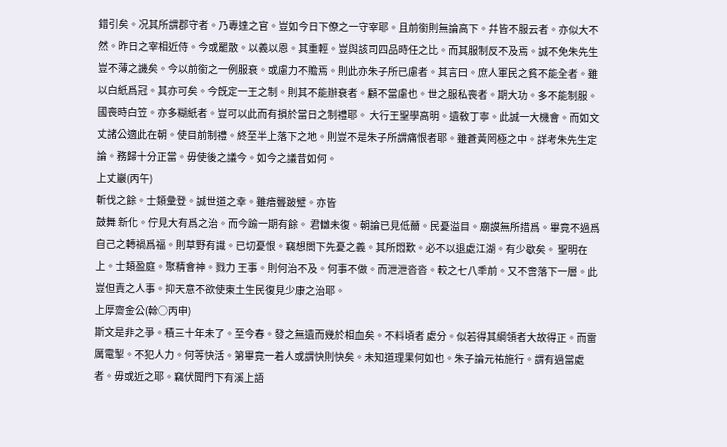錯引矣。况其所謂郡守者。乃專達之官。豈如今日下僚之一守宰耶。且前銜則無論高下。幷皆不服云者。亦似大不然。昨日之宰相近侍。今或罷散。以義以恩。其重輕。豈與該司四品時任之比。而其服制反不及焉。誠不免朱先生豈不薄之譏矣。今以前銜之一例服衰。或慮力不贍焉。則此亦朱子所已慮者。其言曰。庶人軍民之貧不能全者。雖以白紙爲冠。其亦可矣。今旣定一王之制。則其不能辦衰者。顧不當慮也。世之服私喪者。期大功。多不能制服。 國喪時白笠。亦多糊紙者。豈可以此而有損於當日之制禮耶。 大行王聖學高明。遺敎丁寧。此誠一大機會。而如文丈諸公適此在朝。使目前制禮。終至半上落下之地。則豈不是朱子所謂痛恨者耶。雖蒼黃罔極之中。詳考朱先生定論。務歸十分正當。毋使後之議今。如今之議昔如何。
上丈巖(丙午)
斬伐之餘。士類彙登。誠世道之幸。雖瘖聾跛躄。亦皆
鼓舞 新化。佇見大有爲之治。而今踰一期有餘。 君讎未復。朝論已見低薾。民憂溢目。廟謨無所措爲。畢竟不過爲自己之轉禍爲福。則草野有識。已切憂恨。竊想閤下先憂之義。其所悶歎。必不以退處江湖。有少歇矣。 聖明在上。士類盈庭。聚精會神。戮力 王事。則何治不及。何事不做。而泄泄沓沓。較之七八秊前。又不啻落下一層。此豈但責之人事。抑天意不欲使東土生民復見少康之治耶。
上厚齋金公(榦○丙申)
斯文是非之爭。積三十年未了。至今春。發之無遺而幾於相血矣。不料頃者 處分。似若得其綱領者大故得正。而雷厲電掣。不犯人力。何等快活。第畢竟一着人或謂快則快矣。未知道理果何如也。朱子論元祐施行。謂有過當處者。毋或近之耶。竊伏聞門下有溪上語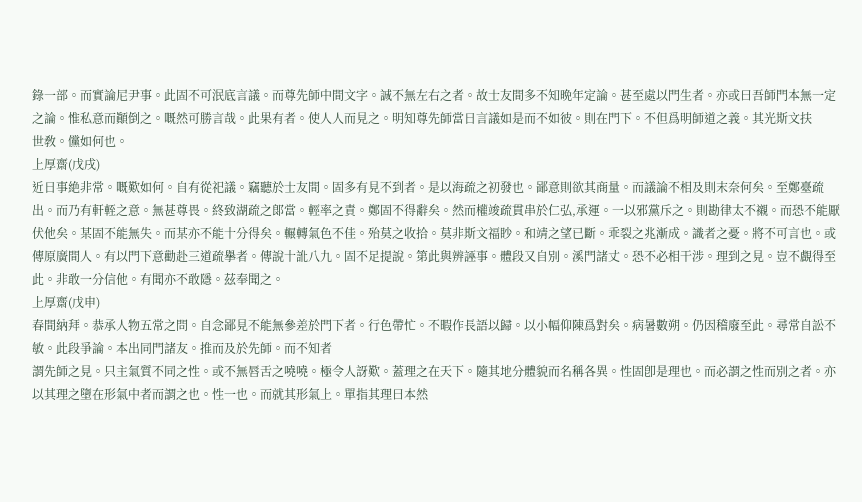錄一部。而實論尼尹事。此固不可泯底言議。而尊先師中間文字。誠不無左右之者。故士友間多不知晩年定論。甚至處以門生者。亦或曰吾師門本無一定之論。惟私意而顚倒之。嘅然可勝言哉。此果有者。使人人而見之。明知尊先師當日言議如是而不如彼。則在門下。不但爲明師道之義。其光斯文扶
世敎。儻如何也。
上厚齋(戊戌)
近日事絶非常。嘅歎如何。自有從祀議。竊聽於士友間。固多有見不到者。是以海疏之初發也。鄙意則欲其商量。而議論不相及則末奈何矣。至鄭臺疏出。而乃有軒輊之意。無甚尊畏。終致湖疏之郞當。輕率之責。鄭固不得辭矣。然而權竣疏貫串於仁弘,承運。一以邪黨斥之。則勘律太不襯。而恐不能厭伏他矣。某固不能無失。而某亦不能十分得矣。輾轉氣色不佳。殆莫之收拾。莫非斯文福眇。和靖之望已斷。乖裂之兆漸成。識者之憂。將不可言也。或傳原廣間人。有以門下意勸赴三道疏擧者。傳說十訛八九。固不足提說。第此與辨誣事。體段又自別。溪門諸丈。恐不必相干涉。理到之見。豈不覰得至此。非敢一分信他。有聞亦不敢隱。茲奉聞之。
上厚齋(戊申)
春間納拜。恭承人物五常之問。自念鄙見不能無參差於門下者。行色帶忙。不暇作長語以歸。以小幅仰陳爲對矣。病暑數朔。仍因稽廢至此。尋常自訟不敏。此段爭論。本出同門諸友。推而及於先師。而不知者
謂先師之見。只主氣質不同之性。或不無唇舌之嘵嘵。極令人訝歎。蓋理之在天下。隨其地分體貌而名稱各異。性固卽是理也。而必謂之性而別之者。亦以其理之墮在形氣中者而謂之也。性一也。而就其形氣上。單指其理曰本然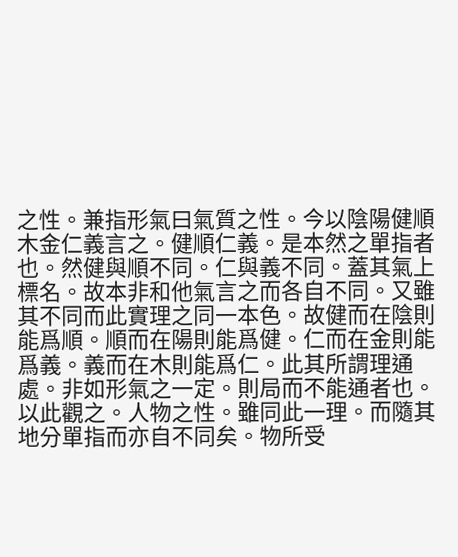之性。兼指形氣曰氣質之性。今以陰陽健順木金仁義言之。健順仁義。是本然之單指者也。然健與順不同。仁與義不同。蓋其氣上標名。故本非和他氣言之而各自不同。又雖其不同而此實理之同一本色。故健而在陰則能爲順。順而在陽則能爲健。仁而在金則能爲義。義而在木則能爲仁。此其所謂理通處。非如形氣之一定。則局而不能通者也。以此觀之。人物之性。雖同此一理。而隨其地分單指而亦自不同矣。物所受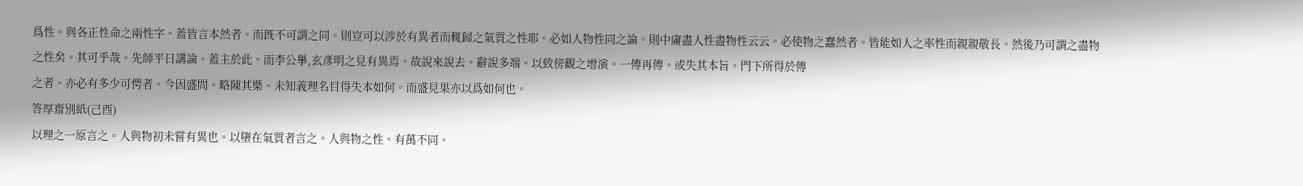爲性。與各正性命之兩性字。蓋皆言本然者。而旣不可謂之同。則豈可以涉於有異者而輒歸之氣質之性耶。必如人物性同之論。則中庸盡人性盡物性云云。必使物之蠢然者。皆能如人之率性而親親敬長。然後乃可謂之盡物之性矣。其可乎哉。先師平日講論。蓋主於此。而李公擧,玄彥明之見有異焉。故說來說去。辭說多端。以致傍觀之增演。一傳再傳。或失其本旨。門下所得於傳
之者。亦必有多少可愕者。今因盛問。略陳其槩。未知義理名目得失本如何。而盛見果亦以爲如何也。
答厚齋別紙(己酉)
以理之一原言之。人與物初未嘗有異也。以墮在氣質者言之。人與物之性。有萬不同。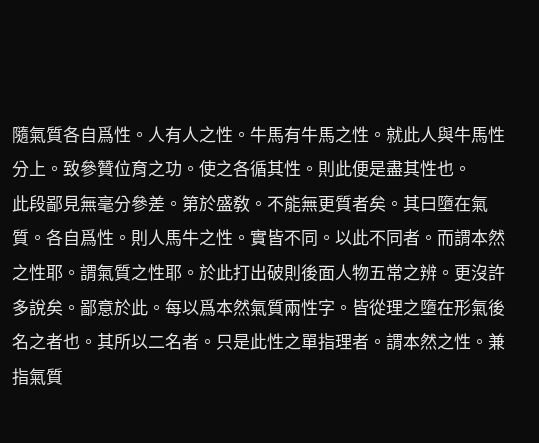隨氣質各自爲性。人有人之性。牛馬有牛馬之性。就此人與牛馬性分上。致參贊位育之功。使之各循其性。則此便是盡其性也。
此段鄙見無毫分參差。第於盛敎。不能無更質者矣。其曰墮在氣質。各自爲性。則人馬牛之性。實皆不同。以此不同者。而謂本然之性耶。謂氣質之性耶。於此打出破則後面人物五常之辨。更沒許多說矣。鄙意於此。每以爲本然氣質兩性字。皆從理之墮在形氣後名之者也。其所以二名者。只是此性之單指理者。謂本然之性。兼指氣質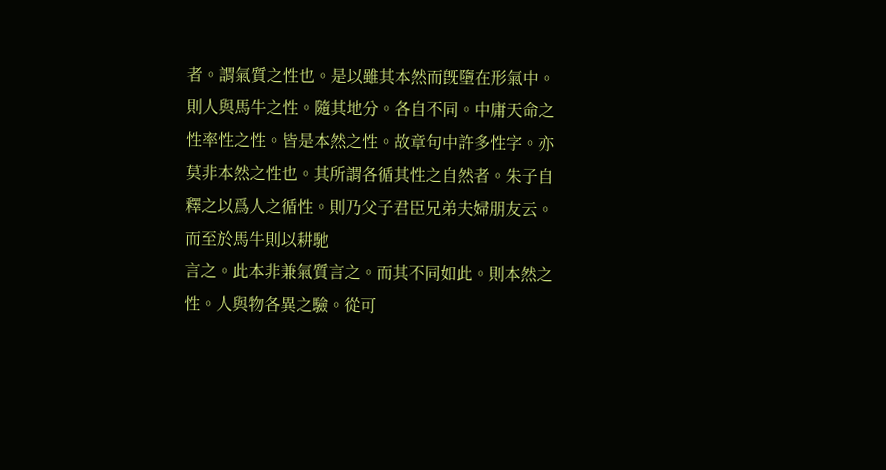者。謂氣質之性也。是以雖其本然而旣墮在形氣中。則人與馬牛之性。隨其地分。各自不同。中庸天命之性率性之性。皆是本然之性。故章句中許多性字。亦莫非本然之性也。其所謂各循其性之自然者。朱子自釋之以爲人之循性。則乃父子君臣兄弟夫婦朋友云。而至於馬牛則以耕馳
言之。此本非兼氣質言之。而其不同如此。則本然之性。人與物各異之驗。從可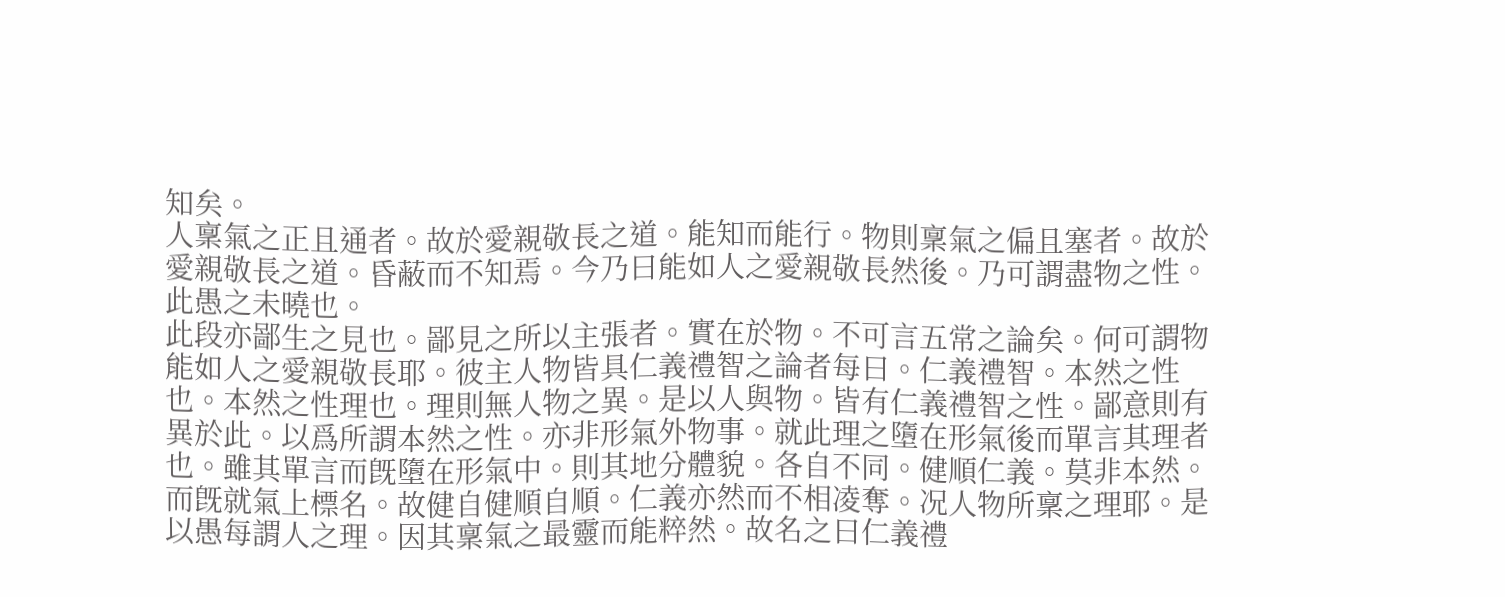知矣。
人稟氣之正且通者。故於愛親敬長之道。能知而能行。物則稟氣之偏且塞者。故於愛親敬長之道。昏蔽而不知焉。今乃曰能如人之愛親敬長然後。乃可謂盡物之性。此愚之未曉也。
此段亦鄙生之見也。鄙見之所以主張者。實在於物。不可言五常之論矣。何可謂物能如人之愛親敬長耶。彼主人物皆具仁義禮智之論者每曰。仁義禮智。本然之性也。本然之性理也。理則無人物之異。是以人與物。皆有仁義禮智之性。鄙意則有異於此。以爲所謂本然之性。亦非形氣外物事。就此理之墮在形氣後而單言其理者也。雖其單言而旣墮在形氣中。則其地分體貌。各自不同。健順仁義。莫非本然。而旣就氣上標名。故健自健順自順。仁義亦然而不相凌奪。况人物所稟之理耶。是以愚每謂人之理。因其稟氣之最靈而能粹然。故名之曰仁義禮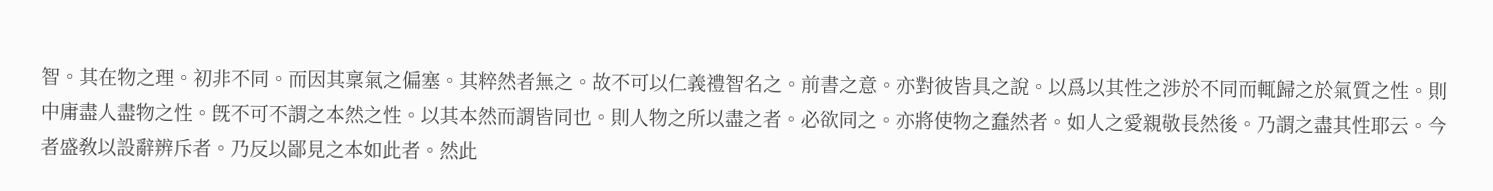智。其在物之理。初非不同。而因其稟氣之偏塞。其粹然者無之。故不可以仁義禮智名之。前書之意。亦對彼皆具之說。以爲以其性之涉於不同而輒歸之於氣質之性。則
中庸盡人盡物之性。旣不可不謂之本然之性。以其本然而謂皆同也。則人物之所以盡之者。必欲同之。亦將使物之蠢然者。如人之愛親敬長然後。乃謂之盡其性耶云。今者盛敎以設辭辨斥者。乃反以鄙見之本如此者。然此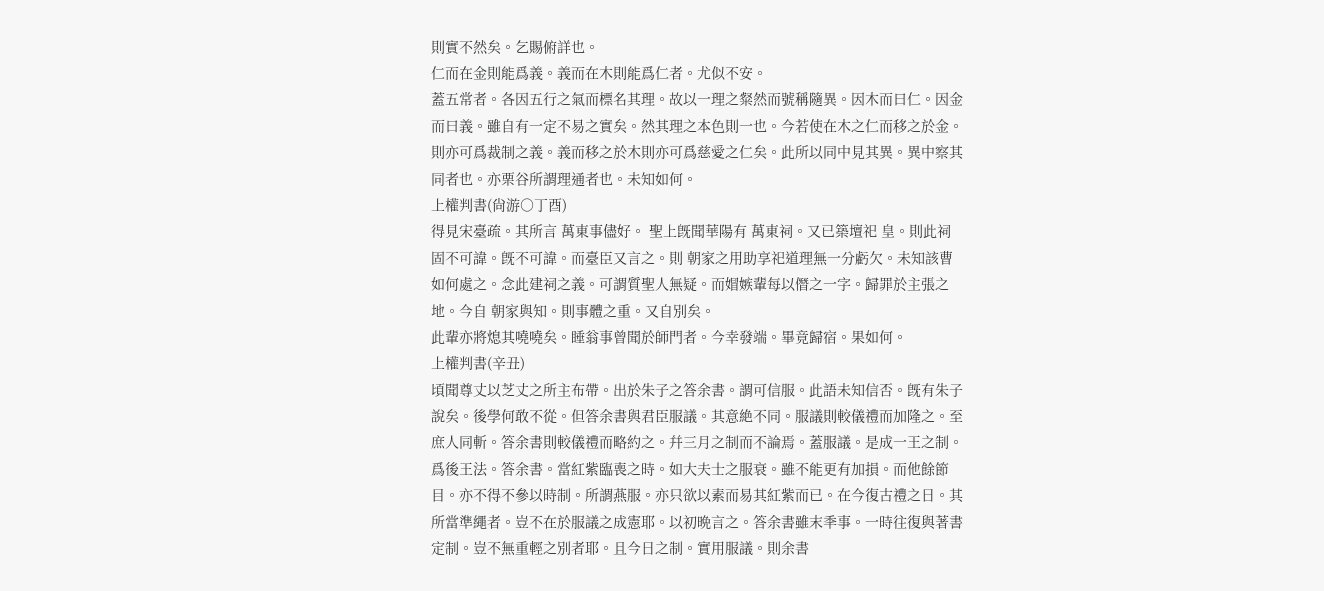則實不然矣。乞賜俯詳也。
仁而在金則能爲義。義而在木則能爲仁者。尤似不安。
蓋五常者。各因五行之氣而標名其理。故以一理之粲然而號稱隨異。因木而曰仁。因金而曰義。雖自有一定不易之實矣。然其理之本色則一也。今若使在木之仁而移之於金。則亦可爲裁制之義。義而移之於木則亦可爲慈愛之仁矣。此所以同中見其異。異中察其同者也。亦栗谷所謂理通者也。未知如何。
上權判書(尙游○丁酉)
得見宋臺疏。其所言 萬東事儘好。 聖上旣聞華陽有 萬東祠。又已築壇祀 皇。則此祠固不可諱。旣不可諱。而臺臣又言之。則 朝家之用助享祀道理無一分虧欠。未知該曹如何處之。念此建祠之義。可謂質聖人無疑。而媢嫉輩每以僭之一字。歸罪於主張之地。今自 朝家與知。則事體之重。又自別矣。
此輩亦將熄其嘵嘵矣。睡翁事曾聞於師門者。今幸發端。畢竟歸宿。果如何。
上權判書(辛丑)
頃聞尊丈以芝丈之所主布帶。出於朱子之答余書。謂可信服。此語未知信否。旣有朱子說矣。後學何敢不從。但答余書與君臣服議。其意絶不同。服議則較儀禮而加隆之。至庶人同斬。答余書則較儀禮而略約之。幷三月之制而不論焉。蓋服議。是成一王之制。爲後王法。答余書。當紅紫臨喪之時。如大夫士之服衰。雖不能更有加損。而他餘節目。亦不得不參以時制。所謂燕服。亦只欲以素而易其紅紫而已。在今復古禮之日。其所當準繩者。豈不在於服議之成憲耶。以初晩言之。答余書雖末秊事。一時往復與著書定制。豈不無重輕之別者耶。且今日之制。實用服議。則余書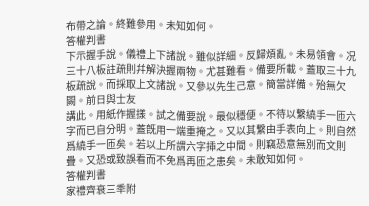布帶之論。終難參用。未知如何。
答權判書
下示握手說。儀禮上下諸說。雖似詳細。反歸煩亂。未易領會。况三十八板註疏則幷解決握兩物。尤甚難看。備要所載。蓋取三十九板疏說。而採取上文諸說。又參以先生己意。簡當詳備。殆無欠闕。前日與士友
講此。用紙作握㨾。試之備要說。最似穩便。不待以繫繞手一匝六字而已自分明。蓋旣用一端重掩之。又以其繫由手表向上。則自然爲繞手一匝矣。若以上所謂六字揷之中間。則竊恐意無別而文則疊。又恐或致誤看而不免爲再匝之患矣。未敢知如何。
答權判書
家禮齊衰三秊附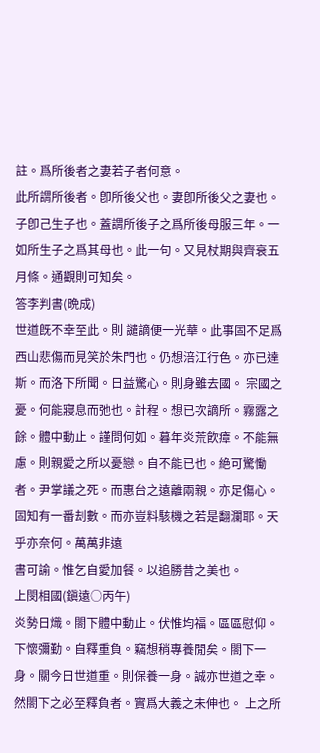註。爲所後者之妻若子者何意。
此所謂所後者。卽所後父也。妻卽所後父之妻也。子卽己生子也。蓋謂所後子之爲所後母服三年。一如所生子之爲其母也。此一句。又見杖期與齊衰五月條。通觀則可知矣。
答李判書(晩成)
世道旣不幸至此。則 譴謫便一光華。此事固不足爲西山悲傷而見笑於朱門也。仍想涪江行色。亦已達斯。而洛下所聞。日益驚心。則身雖去國。 宗國之憂。何能寢息而弛也。計程。想已次謫所。霧露之餘。體中動止。謹問何如。暮年炎荒飮瘴。不能無慮。則親愛之所以憂戀。自不能已也。絶可驚慟者。尹掌議之死。而惠台之遠離兩親。亦足傷心。固知有一番刦數。而亦豈料駭機之若是翻瀾耶。天乎亦奈何。萬萬非遠
書可諭。惟乞自愛加餐。以追勝昔之美也。
上閔相國(鎭遠○丙午)
炎勢日熾。閤下體中動止。伏惟均福。區區慰仰。下懷彌勤。自釋重負。竊想稍專養閒矣。閤下一身。關今日世道重。則保養一身。誠亦世道之幸。然閤下之必至釋負者。實爲大義之未伸也。 上之所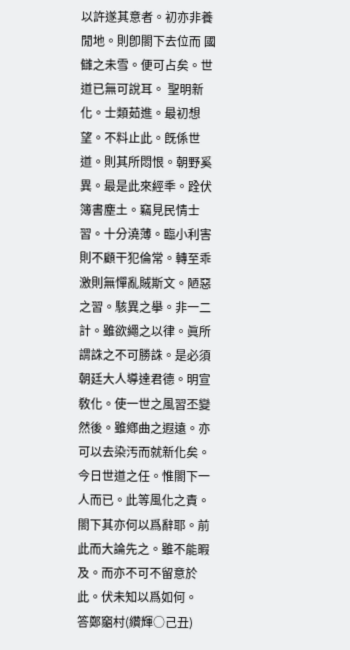以許遂其意者。初亦非養閒地。則卽閤下去位而 國讎之未雪。便可占矣。世道已無可說耳。 聖明新化。士類茹進。最初想望。不料止此。旣係世道。則其所悶恨。朝野奚異。最是此來經秊。跧伏簿書塵土。竊見民情士習。十分澆薄。臨小利害則不顧干犯倫常。轉至乖激則無憚亂賊斯文。陋惡之習。駭異之擧。非一二計。雖欲繩之以律。眞所謂誅之不可勝誅。是必須朝廷大人導達君德。明宣敎化。使一世之風習丕變然後。雖鄕曲之遐遠。亦可以去染汚而就新化矣。今日世道之任。惟閤下一人而已。此等風化之責。閤下其亦何以爲辭耶。前此而大論先之。雖不能暇及。而亦不可不留意於此。伏未知以爲如何。
答鄭竆村(纘輝○己丑)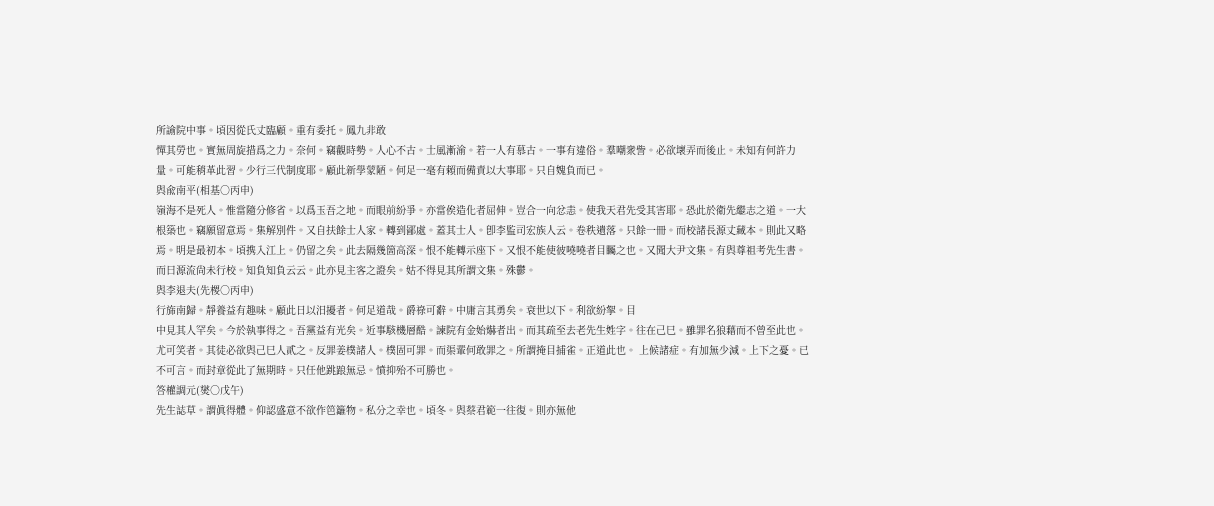所諭院中事。頃因從氏丈臨顧。重有委托。鳳九非敢
憚其勞也。實無周旋措爲之力。奈何。竊觀時勢。人心不古。士風漸渝。若一人有慕古。一事有違俗。羣嘲衆訾。必欲壞弄而後止。未知有何許力量。可能稍革此習。少行三代制度耶。顧此新學蒙陋。何足一毫有賴而備責以大事耶。只自媿負而已。
與兪南平(相基○丙申)
嶺海不是死人。惟當隨分修省。以爲玉吾之地。而眼前紛爭。亦當俟造化者屈伸。豈合一向忿恚。使我天君先受其害耶。恐此於衛先繼志之道。一大根築也。竊願留意焉。集解別件。又自扶餘士人家。轉到鄙處。蓋其士人。卽李監司宏族人云。卷秩遺落。只餘一冊。而校諸長源丈藏本。則此又略焉。明是最初本。頃携入江上。仍留之矣。此去隔幾箇高深。恨不能轉示座下。又恨不能使彼嘵嘵者目矚之也。又聞大尹文集。有與尊祖考先生書。而曰源流尙未行校。知負知負云云。此亦見主客之證矣。姑不得見其所謂文集。殊鬱。
與李退夫(先㮨○丙申)
行旆南歸。靜養益有趣味。顧此日以汨擾者。何足道哉。爵祿可辭。中庸言其勇矣。衰世以下。利欲紛挐。目
中見其人罕矣。今於執事得之。吾黨益有光矣。近事駭機層酷。諫院有金始爀者出。而其疏至去老先生姓字。往在己巳。雖罪名狼藉而不曾至此也。尤可笑者。其徒必欲與己巳人貳之。反罪姜樸諸人。樸固可罪。而渠輩何敢罪之。所謂掩目捕雀。正道此也。 上候諸症。有加無少減。上下之憂。已不可言。而封章從此了無期時。只任他跳踉無忌。憤抑殆不可勝也。
答權調元(爕○戊午)
先生誌草。謂眞得體。仰認盛意不欲作笆籬物。私分之幸也。頃冬。與蔡君範一往復。則亦無他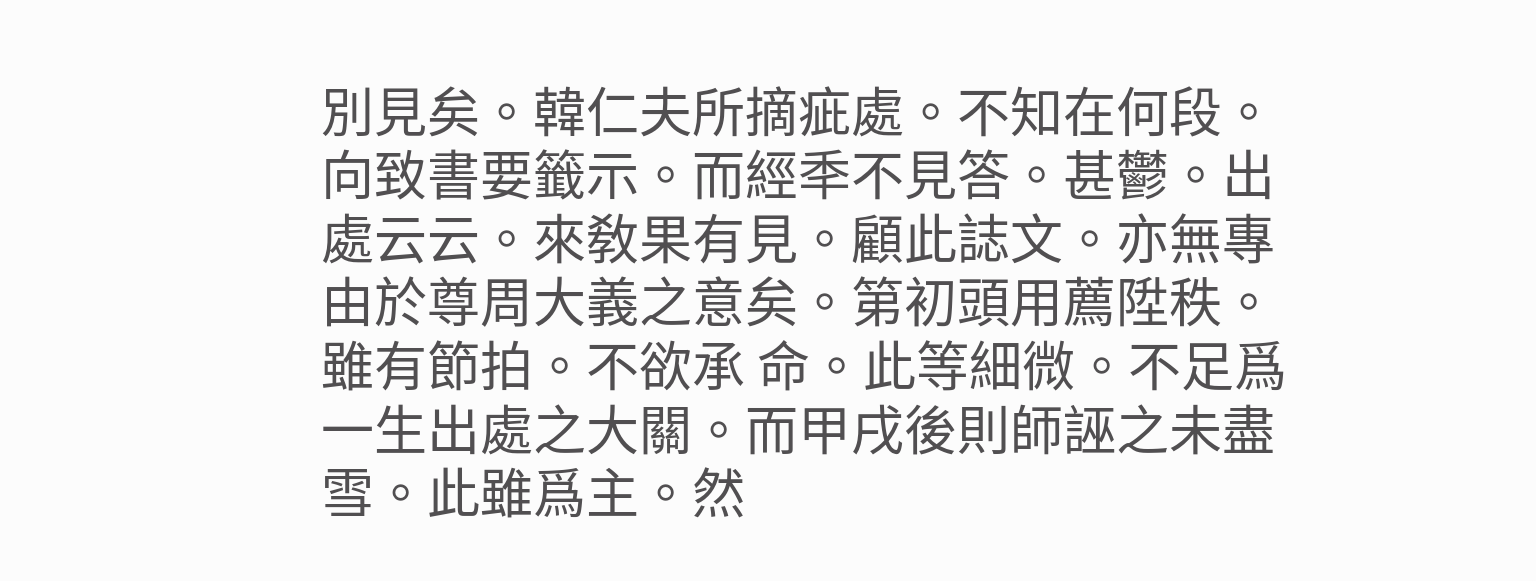別見矣。韓仁夫所摘疵處。不知在何段。向致書要籤示。而經秊不見答。甚鬱。出處云云。來敎果有見。顧此誌文。亦無專由於尊周大義之意矣。第初頭用薦陞秩。雖有節拍。不欲承 命。此等細微。不足爲一生出處之大關。而甲戌後則師誣之未盡雪。此雖爲主。然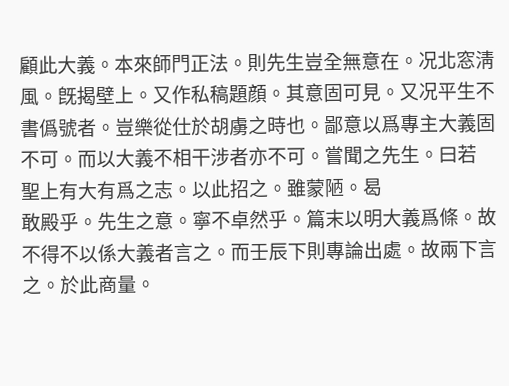顧此大義。本來師門正法。則先生豈全無意在。况北窓淸風。旣揭壁上。又作私稿題顔。其意固可見。又况平生不書僞號者。豈樂從仕於胡虜之時也。鄙意以爲專主大義固不可。而以大義不相干涉者亦不可。嘗聞之先生。曰若 聖上有大有爲之志。以此招之。雖蒙陋。曷
敢殿乎。先生之意。寧不卓然乎。篇末以明大義爲條。故不得不以係大義者言之。而壬辰下則專論出處。故兩下言之。於此商量。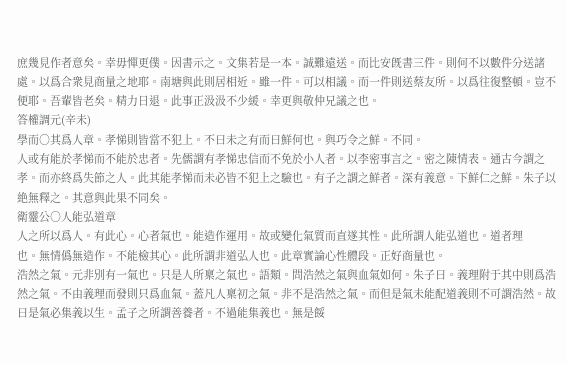庶幾見作者意矣。幸毋憚更僕。因書示之。文集若是一本。誠難遠送。而比安旣書三件。則何不以數件分送諸處。以爲合衆見商量之地耶。南塘與此則居相近。雖一件。可以相議。而一件則送蔡友所。以爲往復整頓。豈不便耶。吾輩皆老矣。精力日退。此事正汲汲不少緩。幸更與敬仲兄議之也。
答權調元(辛未)
學而○其爲人章。孝悌則皆當不犯上。不曰未之有而曰鮮何也。與巧令之鮮。不同。
人或有能於孝悌而不能於忠者。先儒謂有孝悌忠信而不免於小人者。以李密事言之。密之陳情表。通古今謂之孝。而亦終爲失節之人。此其能孝悌而未必皆不犯上之驗也。有子之謂之鮮者。深有義意。下鮮仁之鮮。朱子以絶無釋之。其意與此果不同矣。
衛靈公○人能弘道章
人之所以爲人。有此心。心者氣也。能造作運用。故或變化氣質而直遂其性。此所謂人能弘道也。道者理
也。無情僞無造作。不能檢其心。此所謂非道弘人也。此章實論心性體段。正好商量也。
浩然之氣。元非別有一氣也。只是人所稟之氣也。語類。問浩然之氣與血氣如何。朱子曰。義理附于其中則爲浩然之氣。不由義理而發則只爲血氣。蓋凡人稟初之氣。非不是浩然之氣。而但是氣未能配道義則不可謂浩然。故曰是氣必集義以生。孟子之所謂善養者。不過能集義也。無是餒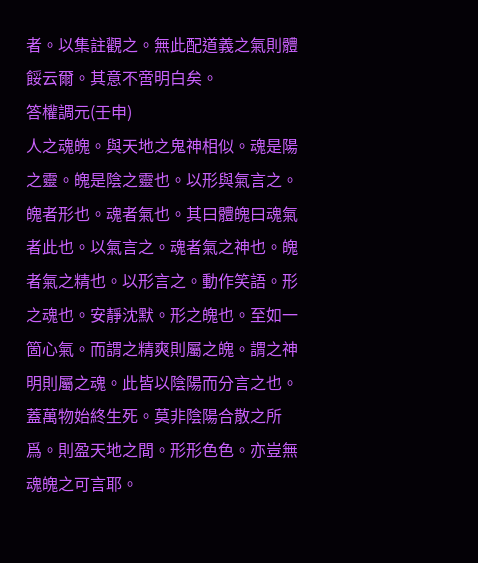者。以集註觀之。無此配道義之氣則體餒云爾。其意不啻明白矣。
答權調元(壬申)
人之魂魄。與天地之鬼神相似。魂是陽之靈。魄是陰之靈也。以形與氣言之。魄者形也。魂者氣也。其曰體魄曰魂氣者此也。以氣言之。魂者氣之神也。魄者氣之精也。以形言之。動作笑語。形之魂也。安靜沈默。形之魄也。至如一箇心氣。而謂之精爽則屬之魄。謂之神明則屬之魂。此皆以陰陽而分言之也。蓋萬物始終生死。莫非陰陽合散之所爲。則盈天地之間。形形色色。亦豈無魂魄之可言耶。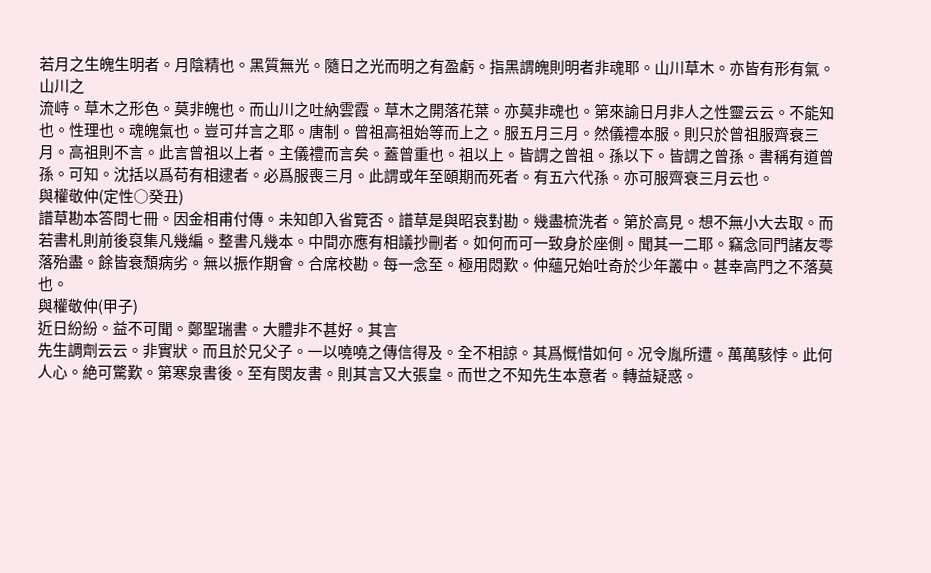若月之生魄生明者。月陰精也。黑質無光。隨日之光而明之有盈虧。指黑謂魄則明者非魂耶。山川草木。亦皆有形有氣。山川之
流峙。草木之形色。莫非魄也。而山川之吐納雲霞。草木之開落花葉。亦莫非魂也。第來諭日月非人之性靈云云。不能知也。性理也。魂魄氣也。豈可幷言之耶。唐制。曾祖高祖始等而上之。服五月三月。然儀禮本服。則只於曾祖服齊衰三月。高祖則不言。此言曾祖以上者。主儀禮而言矣。蓋曾重也。祖以上。皆謂之曾祖。孫以下。皆謂之曾孫。書稱有道曾孫。可知。沈括以爲苟有相逮者。必爲服喪三月。此謂或年至頤期而死者。有五六代孫。亦可服齊衰三月云也。
與權敬仲(定性○癸丑)
譜草勘本答問七冊。因金相甫付傳。未知卽入省覽否。譜草是與昭哀對勘。幾盡梳洗者。第於高見。想不無小大去取。而若書札則前後裒集凡幾編。整書凡幾本。中間亦應有相議抄刪者。如何而可一致身於座側。聞其一二耶。竊念同門諸友零落殆盡。餘皆衰頹病劣。無以振作期會。合席校勘。每一念至。極用悶歎。仲蘊兄始吐奇於少年叢中。甚幸高門之不落莫也。
與權敬仲(甲子)
近日紛紛。益不可聞。鄭聖瑞書。大體非不甚好。其言
先生調劑云云。非實狀。而且於兄父子。一以嘵嘵之傳信得及。全不相諒。其爲慨惜如何。况令胤所遭。萬萬駭悖。此何人心。絶可驚歎。第寒泉書後。至有閔友書。則其言又大張皇。而世之不知先生本意者。轉益疑惑。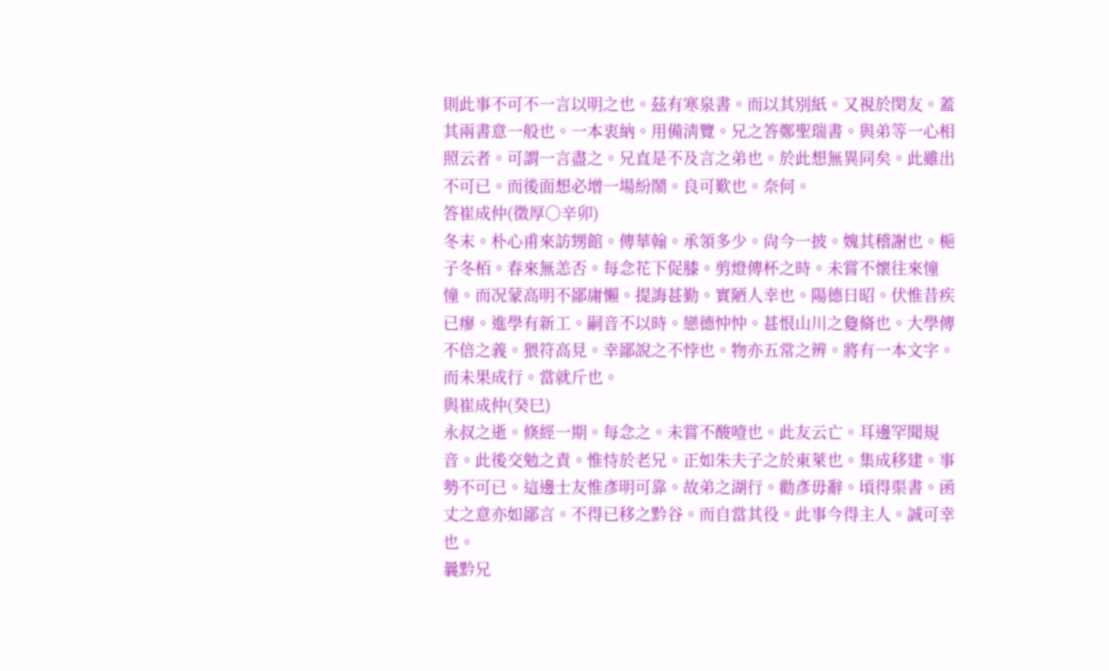則此事不可不一言以明之也。茲有寒泉書。而以其別紙。又視於閔友。蓋其兩書意一般也。一本衷納。用備淸覽。兄之答鄭聖瑞書。與弟等一心相照云者。可謂一言盡之。兄直是不及言之弟也。於此想無異同矣。此雖出不可已。而後面想必增一場紛鬧。良可歎也。奈何。
答崔成仲(徵厚○辛卯)
冬末。朴心甫來訪甥館。傳華翰。承領多少。尙今一披。媿其稽謝也。梔子冬栢。春來無恙否。每念花下促膝。剪燈傳杯之時。未嘗不懷往來憧憧。而况蒙高明不鄙庸懶。提誨甚勤。實陋人幸也。陽德日昭。伏惟昔疾已瘳。進學有新工。嗣音不以時。戀德忡忡。甚恨山川之敻脩也。大學傳不倍之義。猥符高見。幸鄙說之不悖也。物亦五常之辨。將有一本文字。而未果成行。當就斤也。
與崔成仲(癸巳)
永叔之逝。倏經一期。每念之。未嘗不酸噎也。此友云亡。耳邊罕聞規音。此後交勉之責。惟恃於老兄。正如朱夫子之於東萊也。集成移建。事勢不可已。這邊士友惟彥明可靠。故弟之湖行。勸彥毋辭。頃得渠書。函丈之意亦如鄙言。不得已移之黔谷。而自當其役。此事今得主人。誠可幸也。
曩黔兄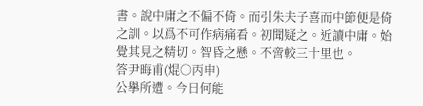書。說中庸之不偏不倚。而引朱夫子喜而中節便是倚之訓。以爲不可作病痛看。初聞疑之。近讀中庸。始覺其見之精切。智昏之懸。不啻較三十里也。
答尹晦甫(焜○丙申)
公擧所遭。今日何能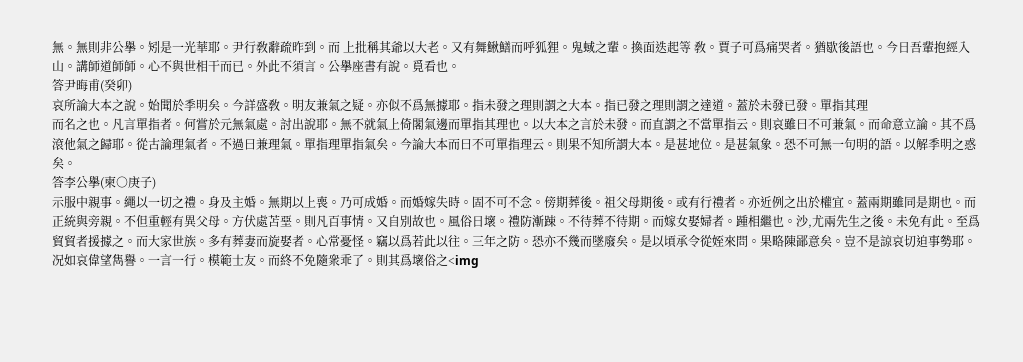無。無則非公擧。矧是一光華耶。尹行敎辭疏昨到。而 上批稱其爺以大老。又有舞鰍鱔而呼狐狸。鬼蜮之輩。換面迭起等 敎。賈子可爲痛哭者。猶歇後語也。今日吾輩抱經入山。講師道師師。心不與世相干而已。外此不須言。公擧座書有說。覓看也。
答尹晦甫(癸卯)
哀所論大本之說。始聞於季明矣。今詳盛敎。明友兼氣之疑。亦似不爲無據耶。指未發之理則謂之大本。指已發之理則謂之達道。蓋於未發已發。單指其理
而名之也。凡言單指者。何嘗於元無氣處。討出說耶。無不就氣上倚閣氣邊而單指其理也。以大本之言於未發。而直謂之不當單指云。則哀雖曰不可兼氣。而命意立論。其不爲滾他氣之歸耶。從古論理氣者。不過曰兼理氣。單指理單指氣矣。今論大本而曰不可單指理云。則果不知所謂大本。是甚地位。是甚氣象。恐不可無一句明的語。以解季明之惑矣。
答李公擧(柬○庚子)
示服中親事。繩以一切之禮。身及主婚。無期以上喪。乃可成婚。而婚嫁失時。固不可不念。傍期葬後。祖父母期後。或有行禮者。亦近例之出於權宜。蓋兩期雖同是期也。而正統與旁親。不但重輕有異父母。方伏處苫堊。則凡百事情。又自別故也。風俗日壞。禮防漸踈。不待葬不待期。而嫁女娶婦者。踵相繼也。沙,尤兩先生之後。未免有此。至爲貿貿者援據之。而大家世族。多有葬妻而旋娶者。心常憂怪。竊以爲若此以往。三年之防。恐亦不幾而墜廢矣。是以頃承令從姪來問。果略陳鄙意矣。豈不是諒哀切迫事勢耶。况如哀偉望雋譽。一言一行。模範士友。而終不免隨衆乖了。則其爲壞俗之<img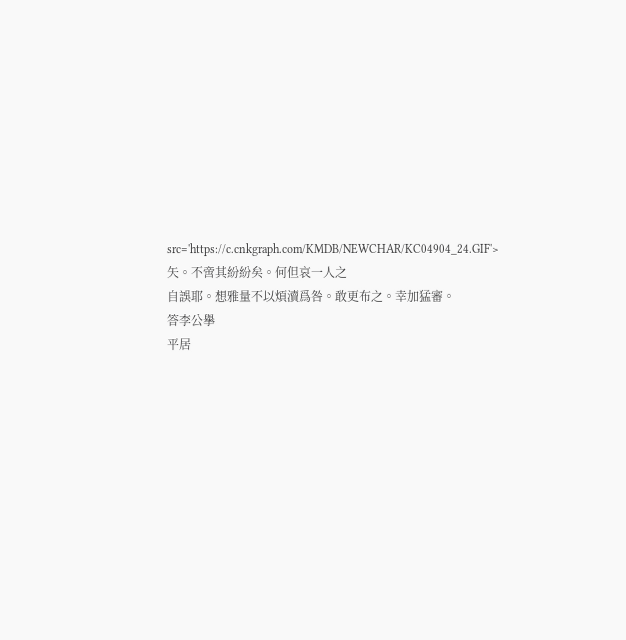src='https://c.cnkgraph.com/KMDB/NEWCHAR/KC04904_24.GIF'>矢。不啻其紛紛矣。何但哀一人之
自誤耶。想雅量不以煩瀆爲咎。敢更布之。幸加猛審。
答李公擧
平居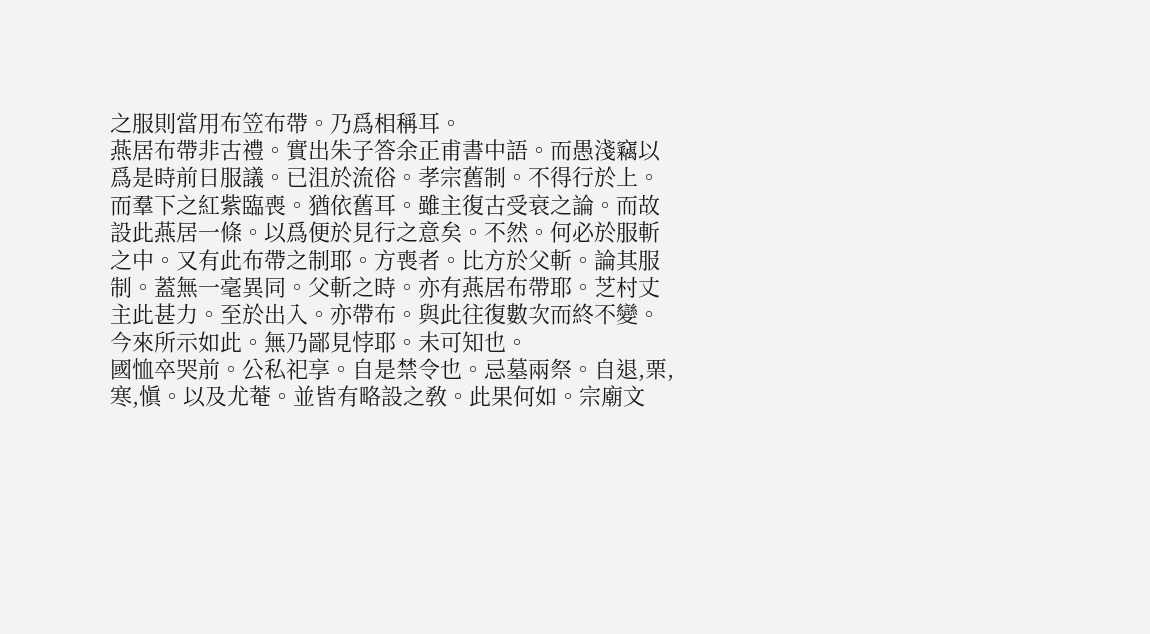之服則當用布笠布帶。乃爲相稱耳。
燕居布帶非古禮。實出朱子答余正甫書中語。而愚淺竊以爲是時前日服議。已沮於流俗。孝宗舊制。不得行於上。而羣下之紅紫臨喪。猶依舊耳。雖主復古受衰之論。而故設此燕居一條。以爲便於見行之意矣。不然。何必於服斬之中。又有此布帶之制耶。方喪者。比方於父斬。論其服制。蓋無一毫異同。父斬之時。亦有燕居布帶耶。芝村丈主此甚力。至於出入。亦帶布。與此往復數次而終不變。今來所示如此。無乃鄙見悖耶。未可知也。
國恤卒哭前。公私祀享。自是禁令也。忌墓兩祭。自退,栗,寒,愼。以及尤菴。並皆有略設之敎。此果何如。宗廟文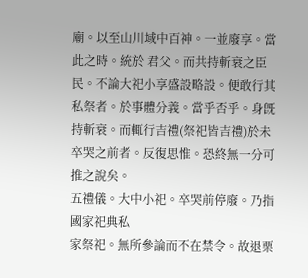廟。以至山川域中百神。一並廢享。當此之時。統於 君父。而共持斬衰之臣民。不論大祀小享盛設略設。便敢行其私祭者。於事體分義。當乎否乎。身旣持斬衰。而輒行吉禮(祭祀皆吉禮)於未卒哭之前者。反復思惟。恐終無一分可推之說矣。
五禮儀。大中小祀。卒哭前停廢。乃指 國家祀典私
家祭祀。無所參論而不在禁令。故退栗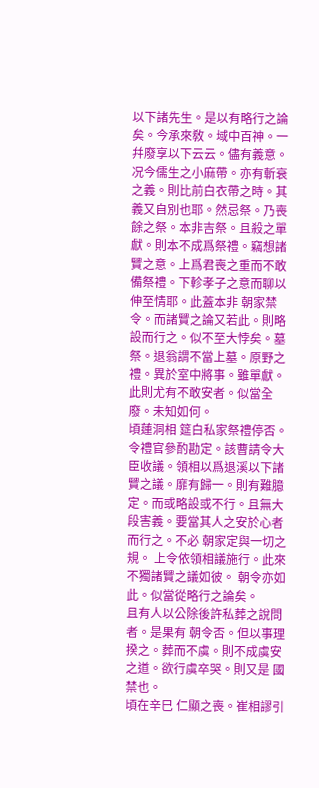以下諸先生。是以有略行之論矣。今承來敎。域中百神。一幷廢享以下云云。儘有義意。况今儒生之小麻帶。亦有斬衰之義。則比前白衣帶之時。其義又自別也耶。然忌祭。乃喪餘之祭。本非吉祭。且殺之單獻。則本不成爲祭禮。竊想諸贒之意。上爲君喪之重而不敢備祭禮。下軫孝子之意而聊以伸至情耶。此蓋本非 朝家禁令。而諸贒之論又若此。則略設而行之。似不至大悖矣。墓祭。退翁謂不當上墓。原野之禮。異於室中將事。雖單獻。此則尤有不敢安者。似當全廢。未知如何。
頃蓮洞相 筵白私家祭禮停否。令禮官參酌勘定。該曹請令大臣收議。領相以爲退溪以下諸贒之議。靡有歸一。則有難臆定。而或略設或不行。且無大段害義。要當其人之安於心者而行之。不必 朝家定與一切之規。 上令依領相議施行。此來不獨諸贒之議如彼。 朝令亦如此。似當從略行之論矣。
且有人以公除後許私葬之說問者。是果有 朝令否。但以事理揆之。葬而不虞。則不成虞安之道。欲行虞卒哭。則又是 國禁也。
頃在辛巳 仁顯之喪。崔相謬引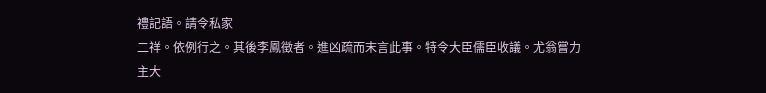禮記語。請令私家
二祥。依例行之。其後李鳳徵者。進凶疏而末言此事。特令大臣儒臣收議。尤翁嘗力主大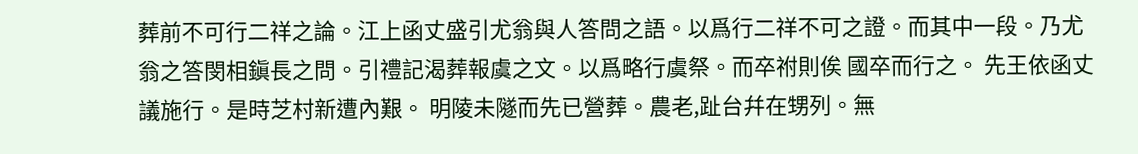葬前不可行二祥之論。江上函丈盛引尤翁與人答問之語。以爲行二祥不可之證。而其中一段。乃尤翁之答閔相鎭長之問。引禮記渴葬報虞之文。以爲略行虞祭。而卒祔則俟 國卒而行之。 先王依函丈議施行。是時芝村新遭內艱。 明陵未隧而先已營葬。農老,趾台幷在甥列。無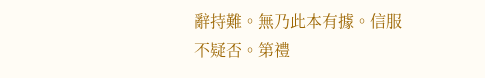辭持難。無乃此本有據。信服不疑否。第禮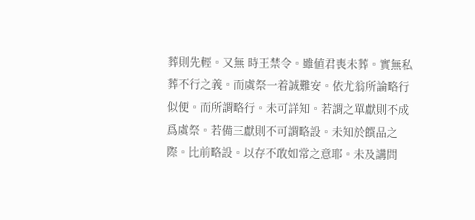葬則先輕。又無 時王禁令。雖値君喪未葬。實無私葬不行之義。而虞祭一着誠難安。依尤翁所論略行似便。而所謂略行。未可詳知。若謂之單獻則不成爲虞祭。若備三獻則不可謂略設。未知於饌品之際。比前略設。以存不敢如常之意耶。未及講問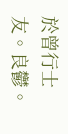於曾行士友。良鬱。